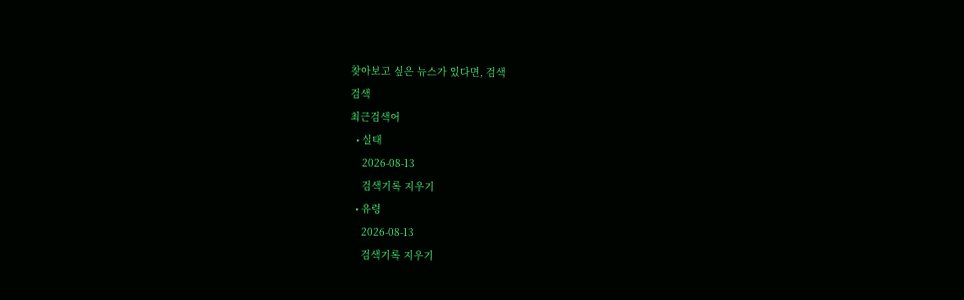찾아보고 싶은 뉴스가 있다면, 검색
검색
최근검색어
  • 실태
    2026-08-13
    검색기록 지우기
  • 유령
    2026-08-13
    검색기록 지우기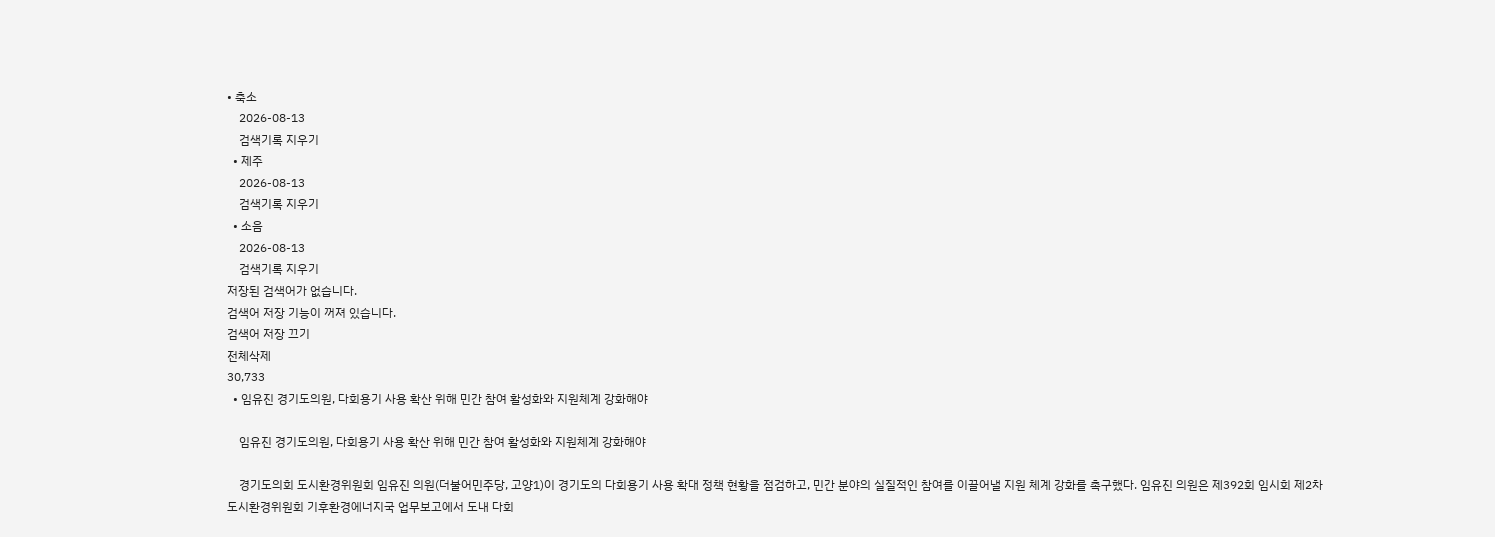• 축소
    2026-08-13
    검색기록 지우기
  • 제주
    2026-08-13
    검색기록 지우기
  • 소음
    2026-08-13
    검색기록 지우기
저장된 검색어가 없습니다.
검색어 저장 기능이 꺼져 있습니다.
검색어 저장 끄기
전체삭제
30,733
  • 임유진 경기도의원, 다회용기 사용 확산 위해 민간 참여 활성화와 지원체계 강화해야

    임유진 경기도의원, 다회용기 사용 확산 위해 민간 참여 활성화와 지원체계 강화해야

    경기도의회 도시환경위원회 임유진 의원(더불어민주당, 고양1)이 경기도의 다회용기 사용 확대 정책 현황을 점검하고, 민간 분야의 실질적인 참여를 이끌어낼 지원 체계 강화를 촉구했다. 임유진 의원은 제392회 임시회 제2차 도시환경위원회 기후환경에너지국 업무보고에서 도내 다회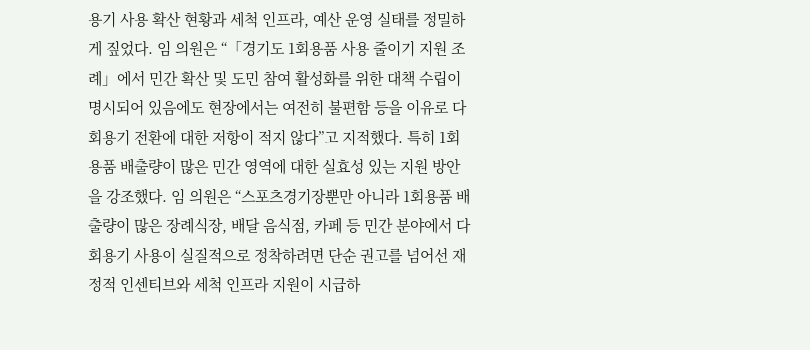용기 사용 확산 현황과 세척 인프라, 예산 운영 실태를 정밀하게 짚었다. 임 의원은 “「경기도 1회용품 사용 줄이기 지원 조례」에서 민간 확산 및 도민 참여 활성화를 위한 대책 수립이 명시되어 있음에도 현장에서는 여전히 불편함 등을 이유로 다회용기 전환에 대한 저항이 적지 않다”고 지적했다. 특히 1회용품 배출량이 많은 민간 영역에 대한 실효성 있는 지원 방안을 강조했다. 임 의원은 “스포츠경기장뿐만 아니라 1회용품 배출량이 많은 장례식장, 배달 음식점, 카페 등 민간 분야에서 다회용기 사용이 실질적으로 정착하려면 단순 권고를 넘어선 재정적 인센티브와 세척 인프라 지원이 시급하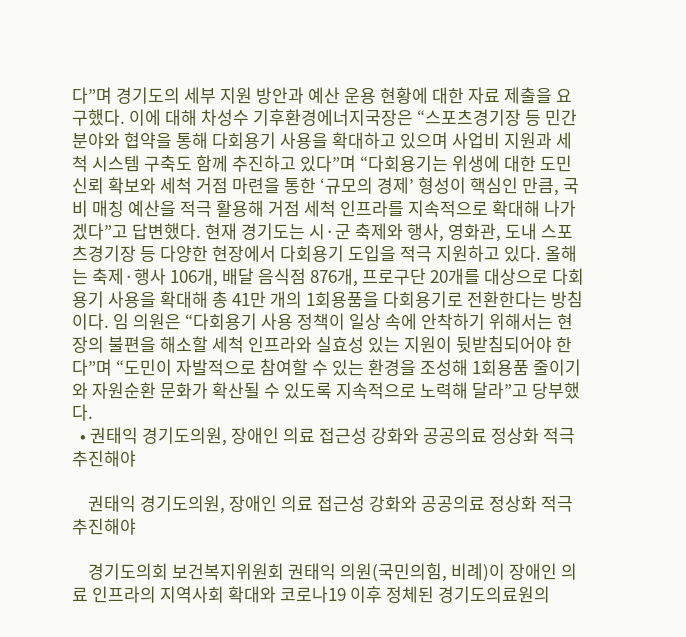다”며 경기도의 세부 지원 방안과 예산 운용 현황에 대한 자료 제출을 요구했다. 이에 대해 차성수 기후환경에너지국장은 “스포츠경기장 등 민간 분야와 협약을 통해 다회용기 사용을 확대하고 있으며 사업비 지원과 세척 시스템 구축도 함께 추진하고 있다”며 “다회용기는 위생에 대한 도민 신뢰 확보와 세척 거점 마련을 통한 ‘규모의 경제’ 형성이 핵심인 만큼, 국비 매칭 예산을 적극 활용해 거점 세척 인프라를 지속적으로 확대해 나가겠다”고 답변했다. 현재 경기도는 시·군 축제와 행사, 영화관, 도내 스포츠경기장 등 다양한 현장에서 다회용기 도입을 적극 지원하고 있다. 올해는 축제·행사 106개, 배달 음식점 876개, 프로구단 20개를 대상으로 다회용기 사용을 확대해 총 41만 개의 1회용품을 다회용기로 전환한다는 방침이다. 임 의원은 “다회용기 사용 정책이 일상 속에 안착하기 위해서는 현장의 불편을 해소할 세척 인프라와 실효성 있는 지원이 뒷받침되어야 한다”며 “도민이 자발적으로 참여할 수 있는 환경을 조성해 1회용품 줄이기와 자원순환 문화가 확산될 수 있도록 지속적으로 노력해 달라”고 당부했다.
  • 권태익 경기도의원, 장애인 의료 접근성 강화와 공공의료 정상화 적극 추진해야

    권태익 경기도의원, 장애인 의료 접근성 강화와 공공의료 정상화 적극 추진해야

    경기도의회 보건복지위원회 권태익 의원(국민의힘, 비례)이 장애인 의료 인프라의 지역사회 확대와 코로나19 이후 정체된 경기도의료원의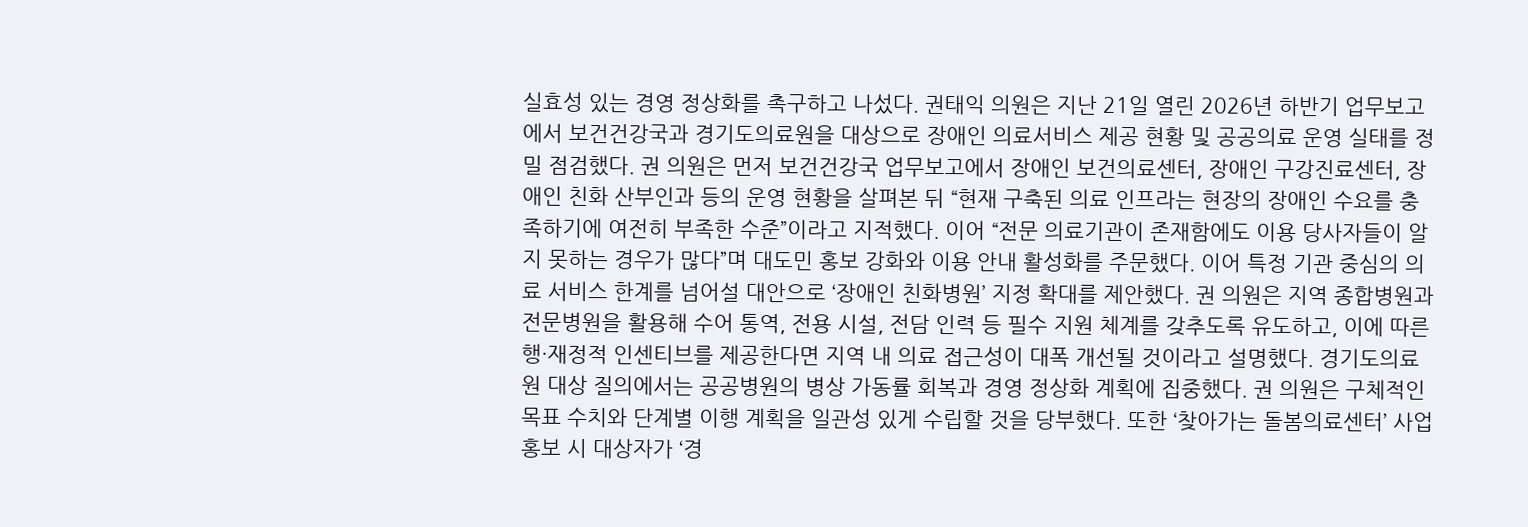실효성 있는 경영 정상화를 촉구하고 나섰다. 권태익 의원은 지난 21일 열린 2026년 하반기 업무보고에서 보건건강국과 경기도의료원을 대상으로 장애인 의료서비스 제공 현황 및 공공의료 운영 실태를 정밀 점검했다. 권 의원은 먼저 보건건강국 업무보고에서 장애인 보건의료센터, 장애인 구강진료센터, 장애인 친화 산부인과 등의 운영 현황을 살펴본 뒤 “현재 구축된 의료 인프라는 현장의 장애인 수요를 충족하기에 여전히 부족한 수준”이라고 지적했다. 이어 “전문 의료기관이 존재함에도 이용 당사자들이 알지 못하는 경우가 많다”며 대도민 홍보 강화와 이용 안내 활성화를 주문했다. 이어 특정 기관 중심의 의료 서비스 한계를 넘어설 대안으로 ‘장애인 친화병원’ 지정 확대를 제안했다. 권 의원은 지역 종합병원과 전문병원을 활용해 수어 통역, 전용 시설, 전담 인력 등 필수 지원 체계를 갖추도록 유도하고, 이에 따른 행·재정적 인센티브를 제공한다면 지역 내 의료 접근성이 대폭 개선될 것이라고 설명했다. 경기도의료원 대상 질의에서는 공공병원의 병상 가동률 회복과 경영 정상화 계획에 집중했다. 권 의원은 구체적인 목표 수치와 단계별 이행 계획을 일관성 있게 수립할 것을 당부했다. 또한 ‘찾아가는 돌봄의료센터’ 사업 홍보 시 대상자가 ‘경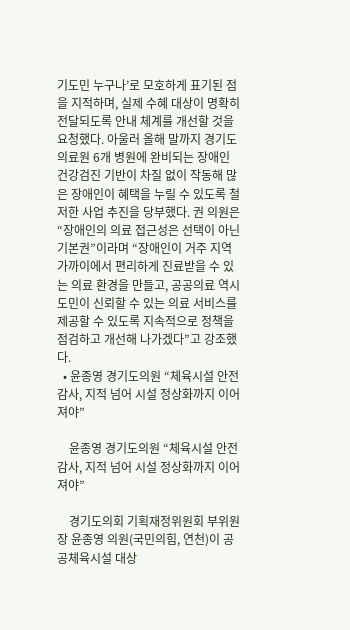기도민 누구나’로 모호하게 표기된 점을 지적하며, 실제 수혜 대상이 명확히 전달되도록 안내 체계를 개선할 것을 요청했다. 아울러 올해 말까지 경기도의료원 6개 병원에 완비되는 장애인 건강검진 기반이 차질 없이 작동해 많은 장애인이 혜택을 누릴 수 있도록 철저한 사업 추진을 당부했다. 권 의원은 “장애인의 의료 접근성은 선택이 아닌 기본권”이라며 “장애인이 거주 지역 가까이에서 편리하게 진료받을 수 있는 의료 환경을 만들고, 공공의료 역시 도민이 신뢰할 수 있는 의료 서비스를 제공할 수 있도록 지속적으로 정책을 점검하고 개선해 나가겠다”고 강조했다.
  • 윤종영 경기도의원 “체육시설 안전감사, 지적 넘어 시설 정상화까지 이어져야”

    윤종영 경기도의원 “체육시설 안전감사, 지적 넘어 시설 정상화까지 이어져야”

    경기도의회 기획재정위원회 부위원장 윤종영 의원(국민의힘, 연천)이 공공체육시설 대상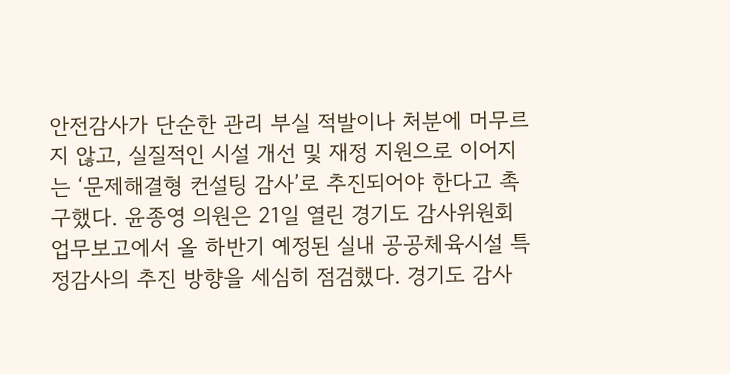안전감사가 단순한 관리 부실 적발이나 처분에 머무르지 않고, 실질적인 시설 개선 및 재정 지원으로 이어지는 ‘문제해결형 컨설팅 감사’로 추진되어야 한다고 촉구했다. 윤종영 의원은 21일 열린 경기도 감사위원회 업무보고에서 올 하반기 예정된 실내 공공체육시설 특정감사의 추진 방향을 세심히 점검했다. 경기도 감사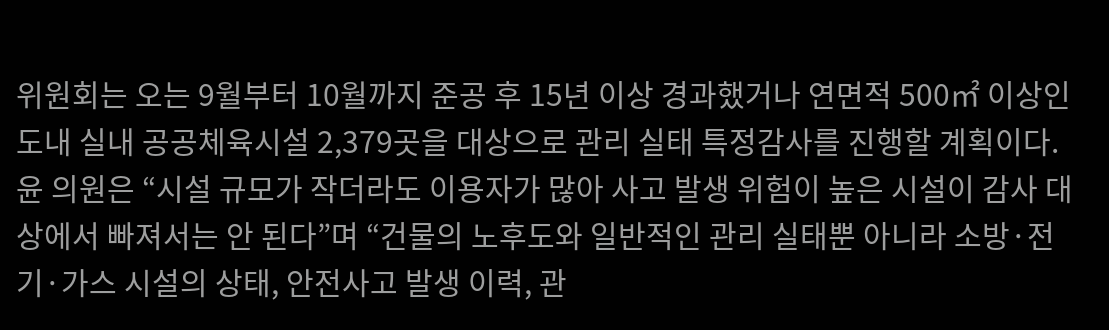위원회는 오는 9월부터 10월까지 준공 후 15년 이상 경과했거나 연면적 500㎡ 이상인 도내 실내 공공체육시설 2,379곳을 대상으로 관리 실태 특정감사를 진행할 계획이다. 윤 의원은 “시설 규모가 작더라도 이용자가 많아 사고 발생 위험이 높은 시설이 감사 대상에서 빠져서는 안 된다”며 “건물의 노후도와 일반적인 관리 실태뿐 아니라 소방·전기·가스 시설의 상태, 안전사고 발생 이력, 관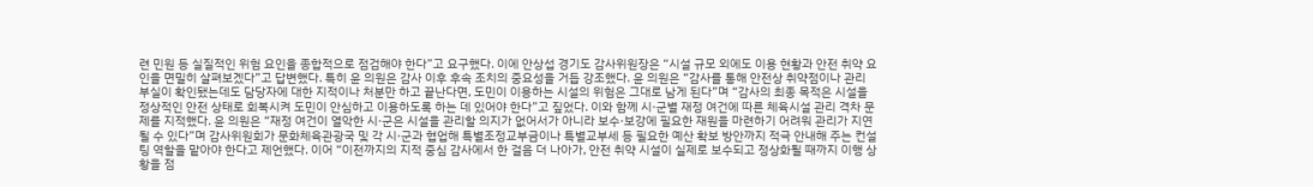련 민원 등 실질적인 위험 요인을 종합적으로 점검해야 한다”고 요구했다. 이에 안상섭 경기도 감사위원장은 “시설 규모 외에도 이용 현황과 안전 취약 요인을 면밀히 살펴보겠다”고 답변했다. 특히 윤 의원은 감사 이후 후속 조치의 중요성을 거듭 강조했다. 윤 의원은 “감사를 통해 안전상 취약점이나 관리 부실이 확인됐는데도 담당자에 대한 지적이나 처분만 하고 끝난다면, 도민이 이용하는 시설의 위험은 그대로 남게 된다”며 “감사의 최종 목적은 시설을 정상적인 안전 상태로 회복시켜 도민이 안심하고 이용하도록 하는 데 있어야 한다”고 짚었다. 이와 함께 시·군별 재정 여건에 따른 체육시설 관리 격차 문제를 지적했다. 윤 의원은 “재정 여건이 열악한 시·군은 시설을 관리할 의지가 없어서가 아니라 보수·보강에 필요한 재원을 마련하기 어려워 관리가 지연될 수 있다”며 감사위원회가 문화체육관광국 및 각 시·군과 협업해 특별조정교부금이나 특별교부세 등 필요한 예산 확보 방안까지 적극 안내해 주는 컨설팅 역할을 맡아야 한다고 제언했다. 이어 “이전까지의 지적 중심 감사에서 한 걸음 더 나아가, 안전 취약 시설이 실제로 보수되고 정상화될 때까지 이행 상황을 점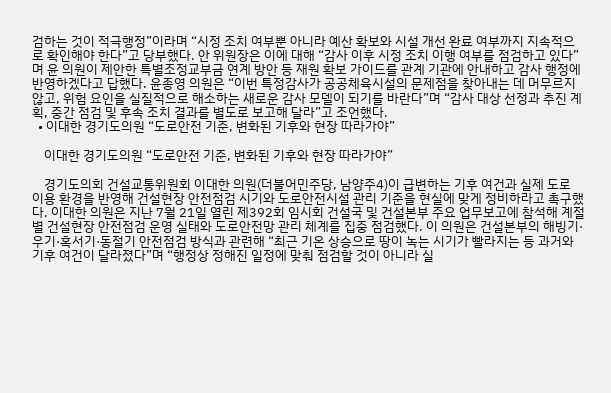검하는 것이 적극행정”이라며 “시정 조치 여부뿐 아니라 예산 확보와 시설 개선 완료 여부까지 지속적으로 확인해야 한다”고 당부했다. 안 위원장은 이에 대해 “감사 이후 시정 조치 이행 여부를 점검하고 있다”며 윤 의원이 제안한 특별조정교부금 연계 방안 등 재원 확보 가이드를 관계 기관에 안내하고 감사 행정에 반영하겠다고 답했다. 윤종영 의원은 “이번 특정감사가 공공체육시설의 문제점을 찾아내는 데 머무르지 않고, 위험 요인을 실질적으로 해소하는 새로운 감사 모델이 되기를 바란다”며 “감사 대상 선정과 추진 계획, 중간 점검 및 후속 조치 결과를 별도로 보고해 달라”고 조언했다.
  • 이대한 경기도의원 “도로안전 기준, 변화된 기후와 현장 따라가야”

    이대한 경기도의원 “도로안전 기준, 변화된 기후와 현장 따라가야”

    경기도의회 건설교통위원회 이대한 의원(더불어민주당, 남양주4)이 급변하는 기후 여건과 실제 도로 이용 환경을 반영해 건설현장 안전점검 시기와 도로안전시설 관리 기준을 현실에 맞게 정비하라고 촉구했다. 이대한 의원은 지난 7월 21일 열린 제392회 임시회 건설국 및 건설본부 주요 업무보고에 참석해 계절별 건설현장 안전점검 운영 실태와 도로안전망 관리 체계를 집중 점검했다. 이 의원은 건설본부의 해빙기·우기·혹서기·동절기 안전점검 방식과 관련해 “최근 기온 상승으로 땅이 녹는 시기가 빨라지는 등 과거와 기후 여건이 달라졌다”며 “행정상 정해진 일정에 맞춰 점검할 것이 아니라 실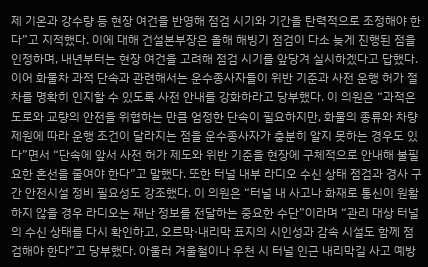제 기온과 강수량 등 현장 여건을 반영해 점검 시기와 기간을 탄력적으로 조정해야 한다”고 지적했다. 이에 대해 건설본부장은 올해 해빙기 점검이 다소 늦게 진행된 점을 인정하며, 내년부터는 현장 여건을 고려해 점검 시기를 앞당겨 실시하겠다고 답했다. 이어 화물차 과적 단속과 관련해서는 운수종사자들이 위반 기준과 사전 운행 허가 절차를 명확히 인지할 수 있도록 사전 안내를 강화하라고 당부했다. 이 의원은 “과적은 도로와 교량의 안전을 위협하는 만큼 엄정한 단속이 필요하지만, 화물의 종류와 차량 제원에 따라 운행 조건이 달라지는 점을 운수종사자가 충분히 알지 못하는 경우도 있다”면서 “단속에 앞서 사전 허가 제도와 위반 기준을 현장에 구체적으로 안내해 불필요한 혼선을 줄여야 한다”고 말했다. 또한 터널 내부 라디오 수신 상태 점검과 경사 구간 안전시설 정비 필요성도 강조했다. 이 의원은 “터널 내 사고나 화재로 통신이 원활하지 않을 경우 라디오는 재난 정보를 전달하는 중요한 수단”이라며 “관리 대상 터널의 수신 상태를 다시 확인하고, 오르막·내리막 표지의 시인성과 감속 시설도 함께 점검해야 한다”고 당부했다. 아울러 겨울철이나 우천 시 터널 인근 내리막길 사고 예방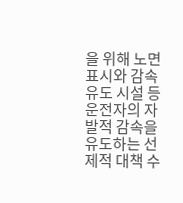을 위해 노면 표시와 감속 유도 시설 등 운전자의 자발적 감속을 유도하는 선제적 대책 수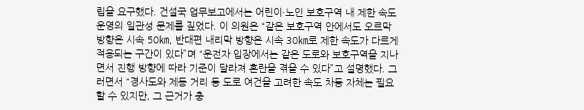립을 요구했다. 건설국 업무보고에서는 어린이·노인 보호구역 내 제한 속도 운영의 일관성 문제를 짚었다. 이 의원은 “같은 보호구역 안에서도 오르막 방향은 시속 50㎞, 반대편 내리막 방향은 시속 30㎞로 제한 속도가 다르게 적용되는 구간이 있다”며 “운전자 입장에서는 같은 도로와 보호구역을 지나면서 진행 방향에 따라 기준이 달라져 혼란을 겪을 수 있다”고 설명했다. 그러면서 “경사도와 제동 거리 등 도로 여건을 고려한 속도 차등 자체는 필요할 수 있지만, 그 근거가 충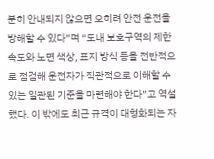분히 안내되지 않으면 오히려 안전 운전을 방해할 수 있다”며 “도내 보호구역의 제한 속도와 노면 색상, 표지 방식 등을 전반적으로 점검해 운전자가 직관적으로 이해할 수 있는 일관된 기준을 마련해야 한다”고 역설했다. 이 밖에도 최근 규격이 대형화되는 자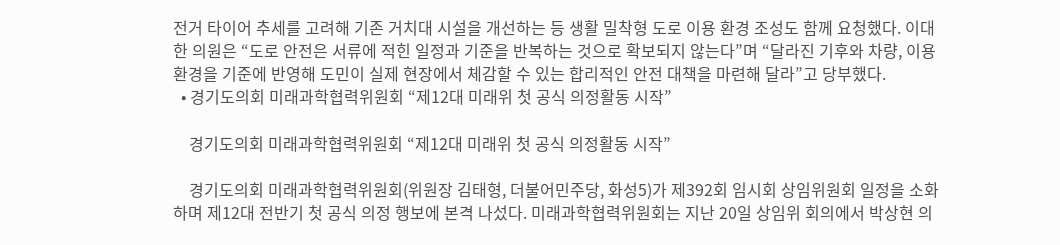전거 타이어 추세를 고려해 기존 거치대 시설을 개선하는 등 생활 밀착형 도로 이용 환경 조성도 함께 요청했다. 이대한 의원은 “도로 안전은 서류에 적힌 일정과 기준을 반복하는 것으로 확보되지 않는다”며 “달라진 기후와 차량, 이용 환경을 기준에 반영해 도민이 실제 현장에서 체감할 수 있는 합리적인 안전 대책을 마련해 달라”고 당부했다.
  • 경기도의회 미래과학협력위원회 “제12대 미래위 첫 공식 의정활동 시작”

    경기도의회 미래과학협력위원회 “제12대 미래위 첫 공식 의정활동 시작”

    경기도의회 미래과학협력위원회(위원장 김태형, 더불어민주당, 화성5)가 제392회 임시회 상임위원회 일정을 소화하며 제12대 전반기 첫 공식 의정 행보에 본격 나섰다. 미래과학협력위원회는 지난 20일 상임위 회의에서 박상현 의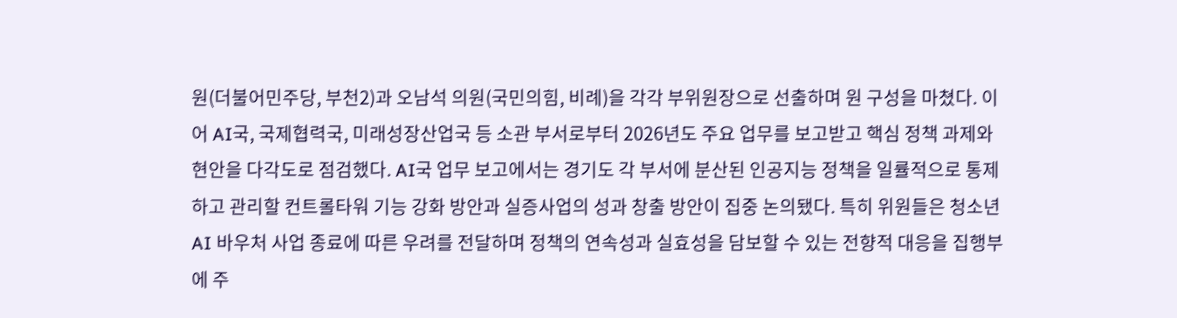원(더불어민주당, 부천2)과 오남석 의원(국민의힘, 비례)을 각각 부위원장으로 선출하며 원 구성을 마쳤다. 이어 AI국, 국제협력국, 미래성장산업국 등 소관 부서로부터 2026년도 주요 업무를 보고받고 핵심 정책 과제와 현안을 다각도로 점검했다. AI국 업무 보고에서는 경기도 각 부서에 분산된 인공지능 정책을 일률적으로 통제하고 관리할 컨트롤타워 기능 강화 방안과 실증사업의 성과 창출 방안이 집중 논의됐다. 특히 위원들은 청소년 AI 바우처 사업 종료에 따른 우려를 전달하며 정책의 연속성과 실효성을 담보할 수 있는 전향적 대응을 집행부에 주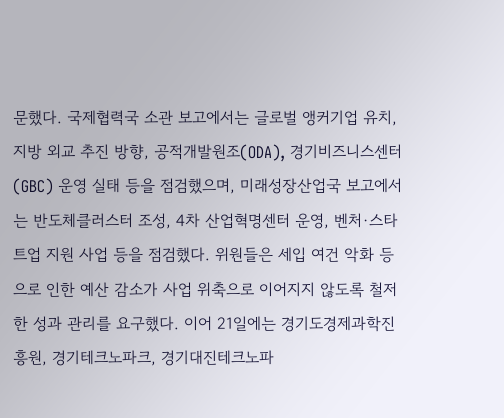문했다. 국제협력국 소관 보고에서는 글로벌 앵커기업 유치, 지방 외교 추진 방향, 공적개발원조(ODA), 경기비즈니스센터(GBC) 운영 실태 등을 점검했으며, 미래성장산업국 보고에서는 반도체클러스터 조성, 4차 산업혁명센터 운영, 벤처·스타트업 지원 사업 등을 점검했다. 위원들은 세입 여건 악화 등으로 인한 예산 감소가 사업 위축으로 이어지지 않도록 철저한 성과 관리를 요구했다. 이어 21일에는 경기도경제과학진흥원, 경기테크노파크, 경기대진테크노파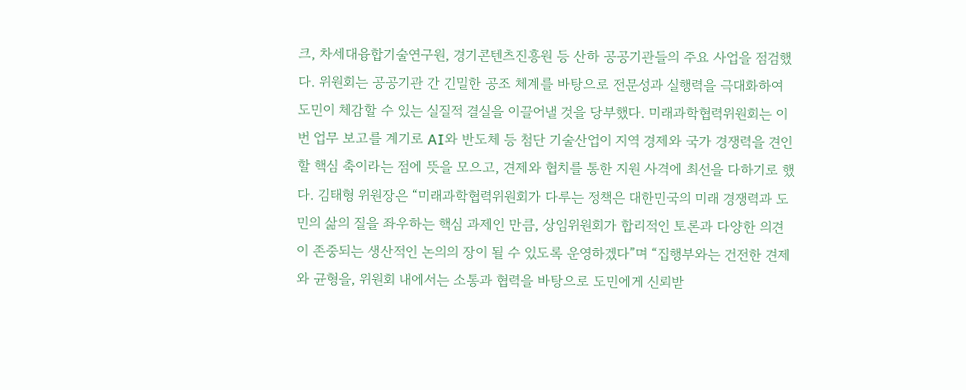크, 차세대융합기술연구원, 경기콘텐츠진흥원 등 산하 공공기관들의 주요 사업을 점검했다. 위원회는 공공기관 간 긴밀한 공조 체계를 바탕으로 전문성과 실행력을 극대화하여 도민이 체감할 수 있는 실질적 결실을 이끌어낼 것을 당부했다. 미래과학협력위원회는 이번 업무 보고를 계기로 AI와 반도체 등 첨단 기술산업이 지역 경제와 국가 경쟁력을 견인할 핵심 축이라는 점에 뜻을 모으고, 견제와 협치를 통한 지원 사격에 최선을 다하기로 했다. 김태형 위원장은 “미래과학협력위원회가 다루는 정책은 대한민국의 미래 경쟁력과 도민의 삶의 질을 좌우하는 핵심 과제인 만큼, 상임위원회가 합리적인 토론과 다양한 의견이 존중되는 생산적인 논의의 장이 될 수 있도록 운영하겠다”며 “집행부와는 건전한 견제와 균형을, 위원회 내에서는 소통과 협력을 바탕으로 도민에게 신뢰받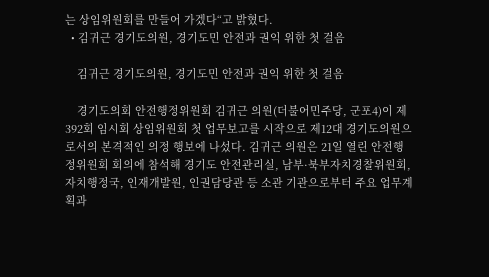는 상임위원회를 만들어 가겠다“고 밝혔다.
  • 김귀근 경기도의원, 경기도민 안전과 권익 위한 첫 걸음

    김귀근 경기도의원, 경기도민 안전과 권익 위한 첫 걸음

    경기도의회 안전행정위원회 김귀근 의원(더불어민주당, 군포4)이 제392회 임시회 상임위원회 첫 업무보고를 시작으로 제12대 경기도의원으로서의 본격적인 의정 행보에 나섰다. 김귀근 의원은 21일 열린 안전행정위원회 회의에 참석해 경기도 안전관리실, 남부·북부자치경찰위원회, 자치행정국, 인재개발원, 인권담당관 등 소관 기관으로부터 주요 업무계획과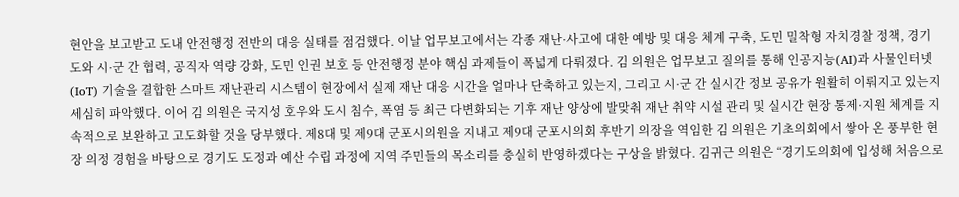현안을 보고받고 도내 안전행정 전반의 대응 실태를 점검했다. 이날 업무보고에서는 각종 재난·사고에 대한 예방 및 대응 체계 구축, 도민 밀착형 자치경찰 정책, 경기도와 시·군 간 협력, 공직자 역량 강화, 도민 인권 보호 등 안전행정 분야 핵심 과제들이 폭넓게 다뤄졌다. 김 의원은 업무보고 질의를 통해 인공지능(AI)과 사물인터넷(IoT) 기술을 결합한 스마트 재난관리 시스템이 현장에서 실제 재난 대응 시간을 얼마나 단축하고 있는지, 그리고 시·군 간 실시간 정보 공유가 원활히 이뤄지고 있는지 세심히 파악했다. 이어 김 의원은 국지성 호우와 도시 침수, 폭염 등 최근 다변화되는 기후 재난 양상에 발맞춰 재난 취약 시설 관리 및 실시간 현장 통제·지원 체계를 지속적으로 보완하고 고도화할 것을 당부했다. 제8대 및 제9대 군포시의원을 지내고 제9대 군포시의회 후반기 의장을 역임한 김 의원은 기초의회에서 쌓아 온 풍부한 현장 의정 경험을 바탕으로 경기도 도정과 예산 수립 과정에 지역 주민들의 목소리를 충실히 반영하겠다는 구상을 밝혔다. 김귀근 의원은 “경기도의회에 입성해 처음으로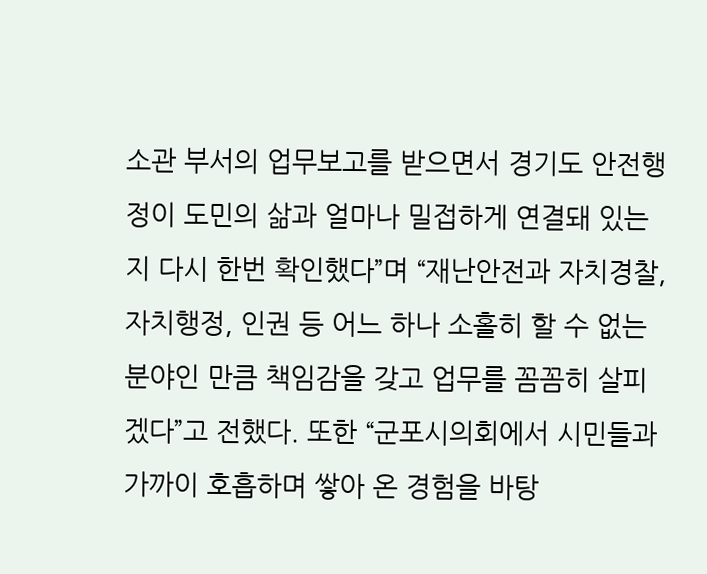소관 부서의 업무보고를 받으면서 경기도 안전행정이 도민의 삶과 얼마나 밀접하게 연결돼 있는지 다시 한번 확인했다”며 “재난안전과 자치경찰, 자치행정, 인권 등 어느 하나 소홀히 할 수 없는 분야인 만큼 책임감을 갖고 업무를 꼼꼼히 살피겠다”고 전했다. 또한 “군포시의회에서 시민들과 가까이 호흡하며 쌓아 온 경험을 바탕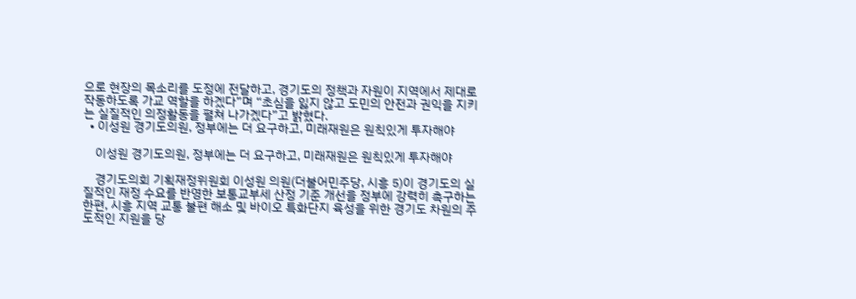으로 현장의 목소리를 도정에 전달하고, 경기도의 정책과 자원이 지역에서 제대로 작동하도록 가교 역할을 하겠다”며 “초심을 잃지 않고 도민의 안전과 권익을 지키는 실질적인 의정활동을 펼쳐 나가겠다”고 밝혔다.
  • 이성원 경기도의원, 정부에는 더 요구하고, 미래재원은 원칙있게 투자해야

    이성원 경기도의원, 정부에는 더 요구하고, 미래재원은 원칙있게 투자해야

    경기도의회 기획재정위원회 이성원 의원(더불어민주당, 시흥 5)이 경기도의 실질적인 재정 수요를 반영한 보통교부세 산정 기준 개선을 정부에 강력히 촉구하는 한편, 시흥 지역 교통 불편 해소 및 바이오 특화단지 육성을 위한 경기도 차원의 주도적인 지원을 당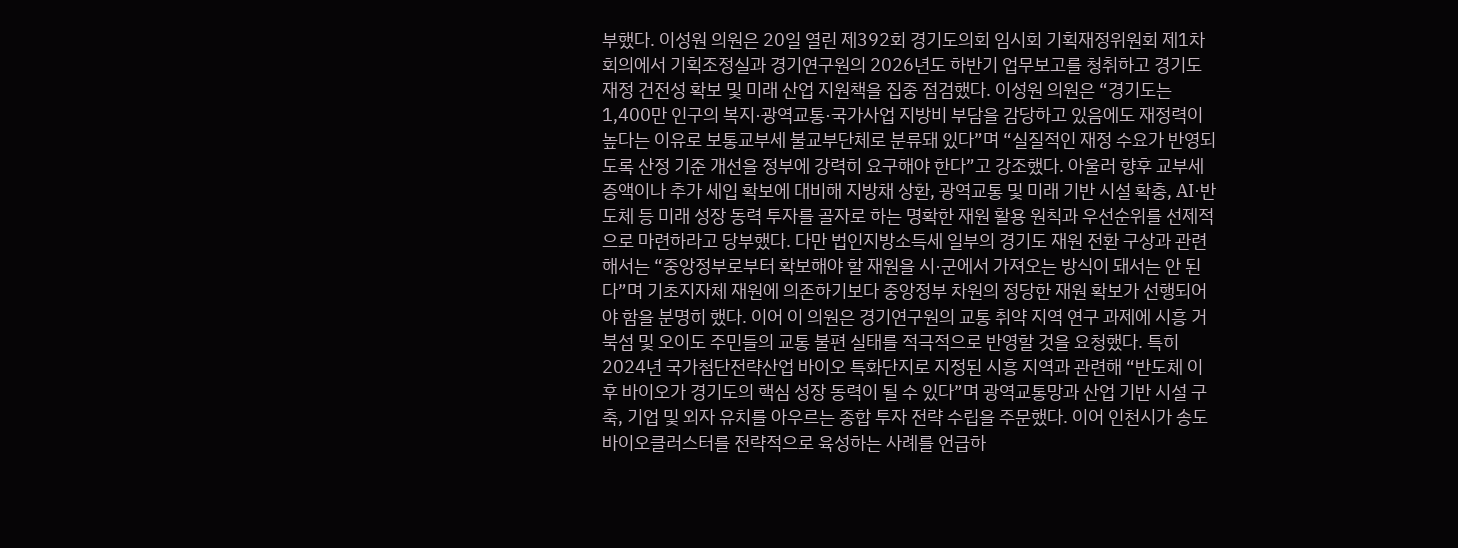부했다. 이성원 의원은 20일 열린 제392회 경기도의회 임시회 기획재정위원회 제1차 회의에서 기획조정실과 경기연구원의 2026년도 하반기 업무보고를 청취하고 경기도 재정 건전성 확보 및 미래 산업 지원책을 집중 점검했다. 이성원 의원은 “경기도는 1,400만 인구의 복지·광역교통·국가사업 지방비 부담을 감당하고 있음에도 재정력이 높다는 이유로 보통교부세 불교부단체로 분류돼 있다”며 “실질적인 재정 수요가 반영되도록 산정 기준 개선을 정부에 강력히 요구해야 한다”고 강조했다. 아울러 향후 교부세 증액이나 추가 세입 확보에 대비해 지방채 상환, 광역교통 및 미래 기반 시설 확충, AI·반도체 등 미래 성장 동력 투자를 골자로 하는 명확한 재원 활용 원칙과 우선순위를 선제적으로 마련하라고 당부했다. 다만 법인지방소득세 일부의 경기도 재원 전환 구상과 관련해서는 “중앙정부로부터 확보해야 할 재원을 시·군에서 가져오는 방식이 돼서는 안 된다”며 기초지자체 재원에 의존하기보다 중앙정부 차원의 정당한 재원 확보가 선행되어야 함을 분명히 했다. 이어 이 의원은 경기연구원의 교통 취약 지역 연구 과제에 시흥 거북섬 및 오이도 주민들의 교통 불편 실태를 적극적으로 반영할 것을 요청했다. 특히 2024년 국가첨단전략산업 바이오 특화단지로 지정된 시흥 지역과 관련해 “반도체 이후 바이오가 경기도의 핵심 성장 동력이 될 수 있다”며 광역교통망과 산업 기반 시설 구축, 기업 및 외자 유치를 아우르는 종합 투자 전략 수립을 주문했다. 이어 인천시가 송도 바이오클러스터를 전략적으로 육성하는 사례를 언급하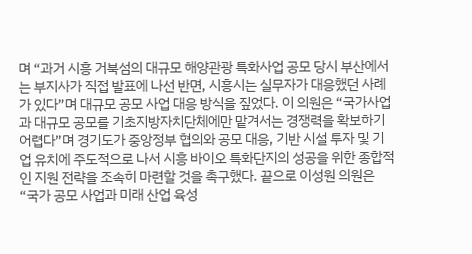며 “과거 시흥 거북섬의 대규모 해양관광 특화사업 공모 당시 부산에서는 부지사가 직접 발표에 나선 반면, 시흥시는 실무자가 대응했던 사례가 있다”며 대규모 공모 사업 대응 방식을 짚었다. 이 의원은 “국가사업과 대규모 공모를 기초지방자치단체에만 맡겨서는 경쟁력을 확보하기 어렵다”며 경기도가 중앙정부 협의와 공모 대응, 기반 시설 투자 및 기업 유치에 주도적으로 나서 시흥 바이오 특화단지의 성공을 위한 종합적인 지원 전략을 조속히 마련할 것을 촉구했다. 끝으로 이성원 의원은 “국가 공모 사업과 미래 산업 육성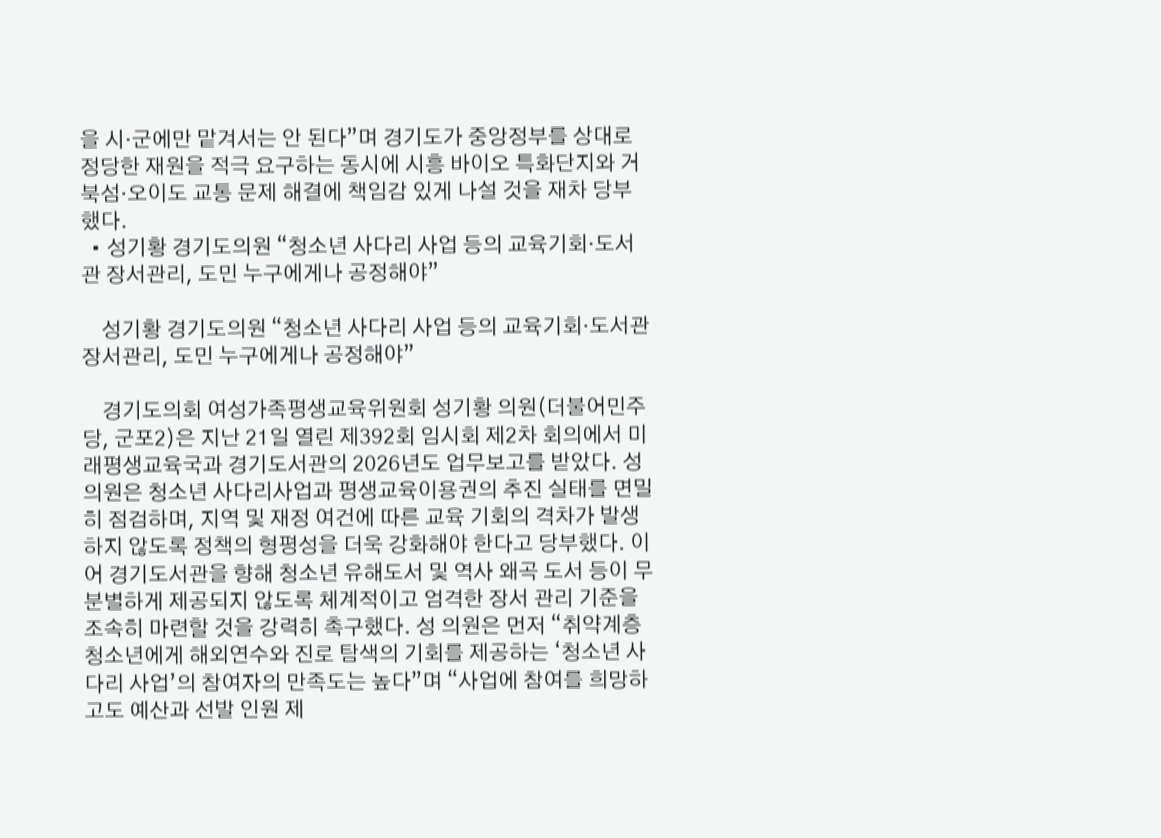을 시·군에만 맡겨서는 안 된다”며 경기도가 중앙정부를 상대로 정당한 재원을 적극 요구하는 동시에 시흥 바이오 특화단지와 거북섬·오이도 교통 문제 해결에 책임감 있게 나설 것을 재차 당부했다.
  • 성기황 경기도의원 “청소년 사다리 사업 등의 교육기회·도서관 장서관리, 도민 누구에게나 공정해야”

    성기황 경기도의원 “청소년 사다리 사업 등의 교육기회·도서관 장서관리, 도민 누구에게나 공정해야”

    경기도의회 여성가족평생교육위원회 성기황 의원(더불어민주당, 군포2)은 지난 21일 열린 제392회 임시회 제2차 회의에서 미래평생교육국과 경기도서관의 2026년도 업무보고를 받았다. 성 의원은 청소년 사다리사업과 평생교육이용권의 추진 실태를 면밀히 점검하며, 지역 및 재정 여건에 따른 교육 기회의 격차가 발생하지 않도록 정책의 형평성을 더욱 강화해야 한다고 당부했다. 이어 경기도서관을 향해 청소년 유해도서 및 역사 왜곡 도서 등이 무분별하게 제공되지 않도록 체계적이고 엄격한 장서 관리 기준을 조속히 마련할 것을 강력히 촉구했다. 성 의원은 먼저 “취약계층 청소년에게 해외연수와 진로 탐색의 기회를 제공하는 ‘청소년 사다리 사업’의 참여자의 만족도는 높다”며 “사업에 참여를 희망하고도 예산과 선발 인원 제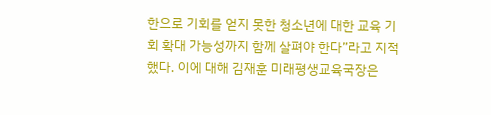한으로 기회를 얻지 못한 청소년에 대한 교육 기회 확대 가능성까지 함께 살펴야 한다”라고 지적했다. 이에 대해 김재훈 미래평생교육국장은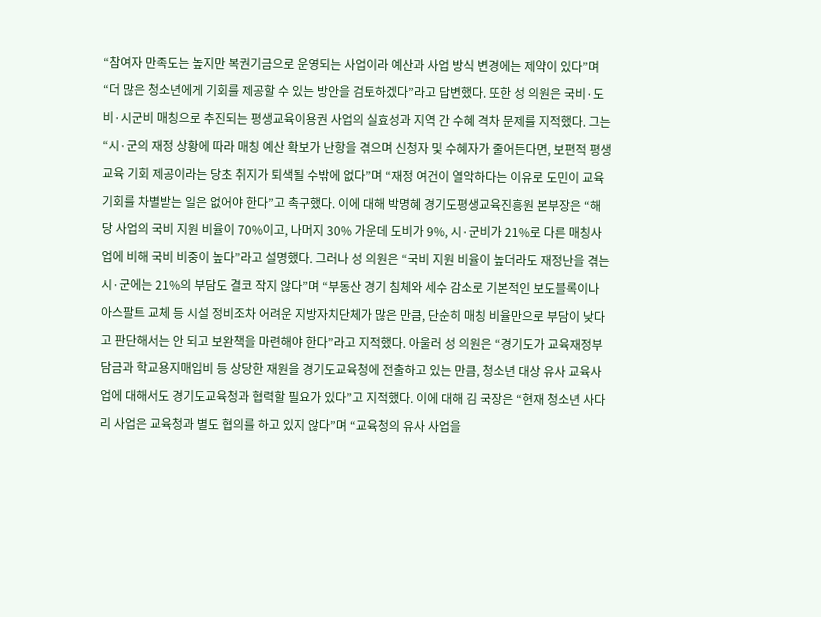“참여자 만족도는 높지만 복권기금으로 운영되는 사업이라 예산과 사업 방식 변경에는 제약이 있다”며 “더 많은 청소년에게 기회를 제공할 수 있는 방안을 검토하겠다”라고 답변했다. 또한 성 의원은 국비·도비·시군비 매칭으로 추진되는 평생교육이용권 사업의 실효성과 지역 간 수혜 격차 문제를 지적했다. 그는 “시·군의 재정 상황에 따라 매칭 예산 확보가 난항을 겪으며 신청자 및 수혜자가 줄어든다면, 보편적 평생교육 기회 제공이라는 당초 취지가 퇴색될 수밖에 없다”며 “재정 여건이 열악하다는 이유로 도민이 교육 기회를 차별받는 일은 없어야 한다”고 촉구했다. 이에 대해 박명혜 경기도평생교육진흥원 본부장은 “해당 사업의 국비 지원 비율이 70%이고, 나머지 30% 가운데 도비가 9%, 시·군비가 21%로 다른 매칭사업에 비해 국비 비중이 높다”라고 설명했다. 그러나 성 의원은 “국비 지원 비율이 높더라도 재정난을 겪는 시·군에는 21%의 부담도 결코 작지 않다”며 “부동산 경기 침체와 세수 감소로 기본적인 보도블록이나 아스팔트 교체 등 시설 정비조차 어려운 지방자치단체가 많은 만큼, 단순히 매칭 비율만으로 부담이 낮다고 판단해서는 안 되고 보완책을 마련해야 한다”라고 지적했다. 아울러 성 의원은 “경기도가 교육재정부담금과 학교용지매입비 등 상당한 재원을 경기도교육청에 전출하고 있는 만큼, 청소년 대상 유사 교육사업에 대해서도 경기도교육청과 협력할 필요가 있다”고 지적했다. 이에 대해 김 국장은 “현재 청소년 사다리 사업은 교육청과 별도 협의를 하고 있지 않다”며 “교육청의 유사 사업을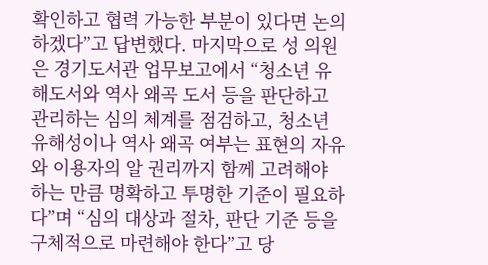확인하고 협력 가능한 부분이 있다면 논의하겠다”고 답변했다. 마지막으로 성 의원은 경기도서관 업무보고에서 “청소년 유해도서와 역사 왜곡 도서 등을 판단하고 관리하는 심의 체계를 점검하고, 청소년 유해성이나 역사 왜곡 여부는 표현의 자유와 이용자의 알 권리까지 함께 고려해야 하는 만큼 명확하고 투명한 기준이 필요하다”며 “심의 대상과 절차, 판단 기준 등을 구체적으로 마련해야 한다”고 당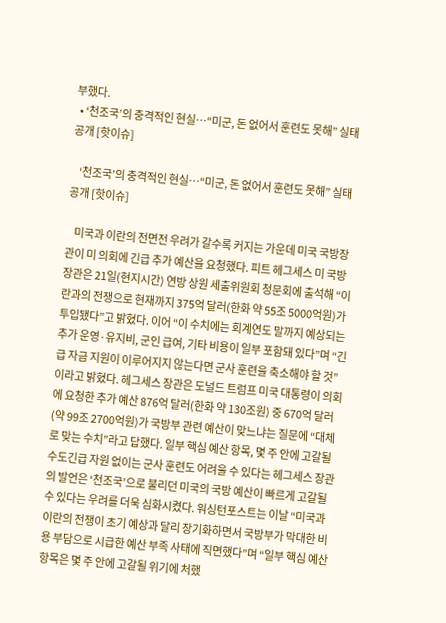부했다.
  • ‘천조국’의 충격적인 현실…“미군, 돈 없어서 훈련도 못해” 실태 공개 [핫이슈]

    ‘천조국’의 충격적인 현실…“미군, 돈 없어서 훈련도 못해” 실태 공개 [핫이슈]

    미국과 이란의 전면전 우려가 갈수록 커지는 가운데 미국 국방장관이 미 의회에 긴급 추가 예산을 요청했다. 피트 헤그세스 미 국방장관은 21일(현지시간) 연방 상원 세출위원회 청문회에 출석해 “이란과의 전쟁으로 현재까지 375억 달러(한화 약 55조 5000억원)가 투입됐다”고 밝혔다. 이어 “이 수치에는 회계연도 말까지 예상되는 추가 운영·유지비, 군인 급여, 기타 비용이 일부 포함돼 있다”며 “긴급 자금 지원이 이루어지지 않는다면 군사 훈련을 축소해야 할 것”이라고 밝혔다. 헤그세스 장관은 도널드 트럼프 미국 대통령이 의회에 요청한 추가 예산 876억 달러(한화 약 130조원) 중 670억 달러(약 99조 2700억원)가 국방부 관련 예산이 맞느냐는 질문에 “대체로 맞는 수치”라고 답했다. 일부 핵심 예산 항목, 몇 주 안에 고갈될 수도긴급 자원 없이는 군사 훈련도 어려울 수 있다는 헤그세스 장관의 발언은 ‘천조국’으로 불리던 미국의 국방 예산이 빠르게 고갈될 수 있다는 우려를 더욱 심화시켰다. 워싱턴포스트는 이날 “미국과 이란의 전쟁이 초기 예상과 달리 장기화하면서 국방부가 막대한 비용 부담으로 시급한 예산 부족 사태에 직면했다”며 “일부 핵심 예산 항목은 몇 주 안에 고갈될 위기에 처했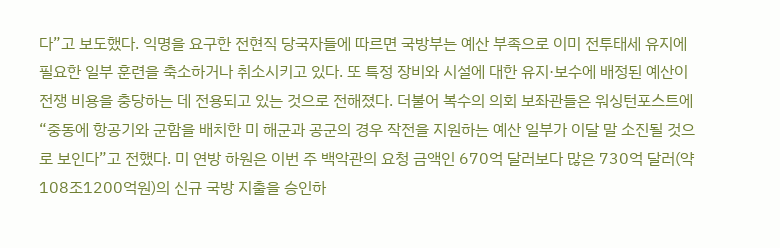다”고 보도했다. 익명을 요구한 전현직 당국자들에 따르면 국방부는 예산 부족으로 이미 전투태세 유지에 필요한 일부 훈련을 축소하거나 취소시키고 있다. 또 특정 장비와 시설에 대한 유지·보수에 배정된 예산이 전쟁 비용을 충당하는 데 전용되고 있는 것으로 전해졌다. 더불어 복수의 의회 보좌관들은 워싱턴포스트에 “중동에 항공기와 군함을 배치한 미 해군과 공군의 경우 작전을 지원하는 예산 일부가 이달 말 소진될 것으로 보인다”고 전했다. 미 연방 하원은 이번 주 백악관의 요청 금액인 670억 달러보다 많은 730억 달러(약 108조1200억원)의 신규 국방 지출을 승인하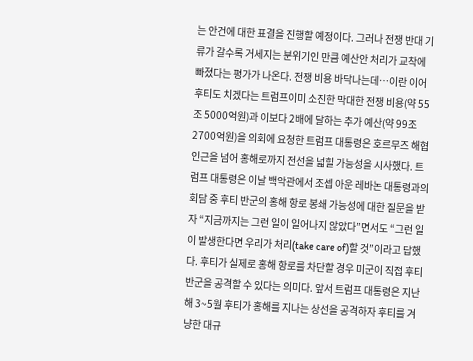는 안건에 대한 표결을 진행할 예정이다. 그러나 전쟁 반대 기류가 갈수록 거세지는 분위기인 만큼 예산안 처리가 교착에 빠졌다는 평가가 나온다. 전쟁 비용 바닥나는데…이란 이어 후티도 치겠다는 트럼프이미 소진한 막대한 전쟁 비용(약 55조 5000억원)과 이보다 2배에 달하는 추가 예산(약 99조 2700억원)을 의회에 요청한 트럼프 대통령은 호르무즈 해협 인근을 넘어 홍해로까지 전선을 넓힐 가능성을 시사했다. 트럼프 대통령은 이날 백악관에서 조셉 아운 레바논 대통령과의 회담 중 후티 반군의 홍해 항로 봉쇄 가능성에 대한 질문을 받자 “지금까지는 그런 일이 일어나지 않았다”면서도 “그런 일이 발생한다면 우리가 처리(take care of)할 것”이라고 답했다. 후티가 실제로 홍해 항로를 차단할 경우 미군이 직접 후티 반군을 공격할 수 있다는 의미다. 앞서 트럼프 대통령은 지난해 3~5월 후티가 홍해를 지나는 상선을 공격하자 후티를 겨냥한 대규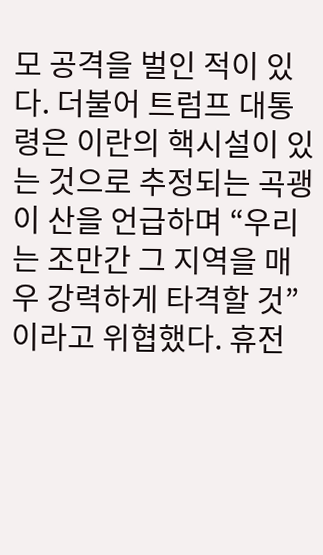모 공격을 벌인 적이 있다. 더불어 트럼프 대통령은 이란의 핵시설이 있는 것으로 추정되는 곡괭이 산을 언급하며 “우리는 조만간 그 지역을 매우 강력하게 타격할 것”이라고 위협했다. 휴전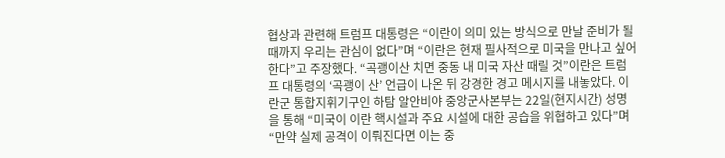협상과 관련해 트럼프 대통령은 “이란이 의미 있는 방식으로 만날 준비가 될 때까지 우리는 관심이 없다”며 “이란은 현재 필사적으로 미국을 만나고 싶어한다”고 주장했다. “곡괭이산 치면 중동 내 미국 자산 때릴 것”이란은 트럼프 대통령의 ‘곡괭이 산’ 언급이 나온 뒤 강경한 경고 메시지를 내놓았다. 이란군 통합지휘기구인 하탐 알안비야 중앙군사본부는 22일(현지시간) 성명을 통해 “미국이 이란 핵시설과 주요 시설에 대한 공습을 위협하고 있다”며 “만약 실제 공격이 이뤄진다면 이는 중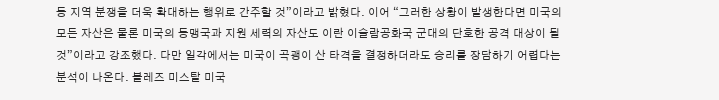동 지역 분쟁을 더욱 확대하는 행위로 간주할 것”이라고 밝혔다. 이어 “그러한 상황이 발생한다면 미국의 모든 자산은 물론 미국의 동맹국과 지원 세력의 자산도 이란 이슬람공화국 군대의 단호한 공격 대상이 될 것”이라고 강조했다. 다만 일각에서는 미국이 곡괭이 산 타격을 결정하더라도 승리를 장담하기 어렵다는 분석이 나온다. 블레즈 미스탈 미국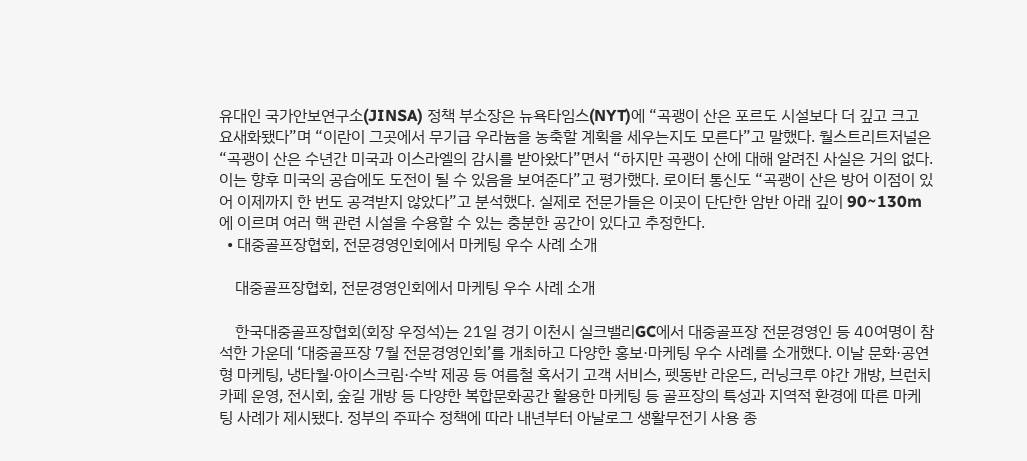유대인 국가안보연구소(JINSA) 정책 부소장은 뉴욕타임스(NYT)에 “곡괭이 산은 포르도 시설보다 더 깊고 크고 요새화됐다”며 “이란이 그곳에서 무기급 우라늄을 농축할 계획을 세우는지도 모른다”고 말했다. 월스트리트저널은 “곡괭이 산은 수년간 미국과 이스라엘의 감시를 받아왔다”면서 “하지만 곡괭이 산에 대해 알려진 사실은 거의 없다. 이는 향후 미국의 공습에도 도전이 될 수 있음을 보여준다”고 평가했다. 로이터 통신도 “곡괭이 산은 방어 이점이 있어 이제까지 한 번도 공격받지 않았다”고 분석했다. 실제로 전문가들은 이곳이 단단한 암반 아래 깊이 90~130m에 이르며 여러 핵 관련 시설을 수용할 수 있는 충분한 공간이 있다고 추정한다.
  • 대중골프장협회, 전문경영인회에서 마케팅 우수 사례 소개

    대중골프장협회, 전문경영인회에서 마케팅 우수 사례 소개

    한국대중골프장협회(회장 우정석)는 21일 경기 이천시 실크밸리GC에서 대중골프장 전문경영인 등 40여명이 참석한 가운데 ‘대중골프장 7월 전문경영인회’를 개최하고 다양한 홍보·마케팅 우수 사례를 소개했다. 이날 문화·공연형 마케팅, 냉타월·아이스크림·수박 제공 등 여름철 혹서기 고객 서비스, 펫동반 라운드, 러닝크루 야간 개방, 브런치 카페 운영, 전시회, 숲길 개방 등 다양한 복합문화공간 활용한 마케팅 등 골프장의 특성과 지역적 환경에 따른 마케팅 사례가 제시됐다. 정부의 주파수 정책에 따라 내년부터 아날로그 생활무전기 사용 종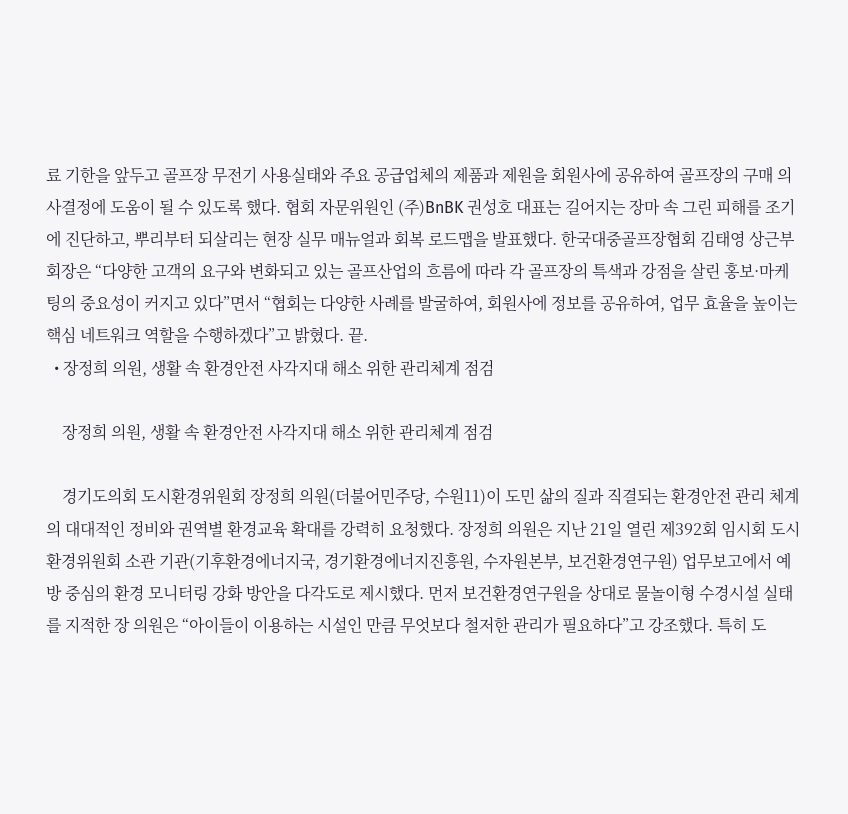료 기한을 앞두고 골프장 무전기 사용실태와 주요 공급업체의 제품과 제원을 회원사에 공유하여 골프장의 구매 의사결정에 도움이 될 수 있도록 했다. 협회 자문위원인 (주)BnBK 권성호 대표는 길어지는 장마 속 그린 피해를 조기에 진단하고, 뿌리부터 되살리는 현장 실무 매뉴얼과 회복 로드맵을 발표했다. 한국대중골프장협회 김태영 상근부회장은 “다양한 고객의 요구와 변화되고 있는 골프산업의 흐름에 따라 각 골프장의 특색과 강점을 살린 홍보·마케팅의 중요성이 커지고 있다”면서 “협회는 다양한 사례를 발굴하여, 회원사에 정보를 공유하여, 업무 효율을 높이는 핵심 네트워크 역할을 수행하겠다”고 밝혔다. 끝.
  • 장정희 의원, 생활 속 환경안전 사각지대 해소 위한 관리체계 점검

    장정희 의원, 생활 속 환경안전 사각지대 해소 위한 관리체계 점검

    경기도의회 도시환경위원회 장정희 의원(더불어민주당, 수원11)이 도민 삶의 질과 직결되는 환경안전 관리 체계의 대대적인 정비와 권역별 환경교육 확대를 강력히 요청했다. 장정희 의원은 지난 21일 열린 제392회 임시회 도시환경위원회 소관 기관(기후환경에너지국, 경기환경에너지진흥원, 수자원본부, 보건환경연구원) 업무보고에서 예방 중심의 환경 모니터링 강화 방안을 다각도로 제시했다. 먼저 보건환경연구원을 상대로 물놀이형 수경시설 실태를 지적한 장 의원은 “아이들이 이용하는 시설인 만큼 무엇보다 철저한 관리가 필요하다”고 강조했다. 특히 도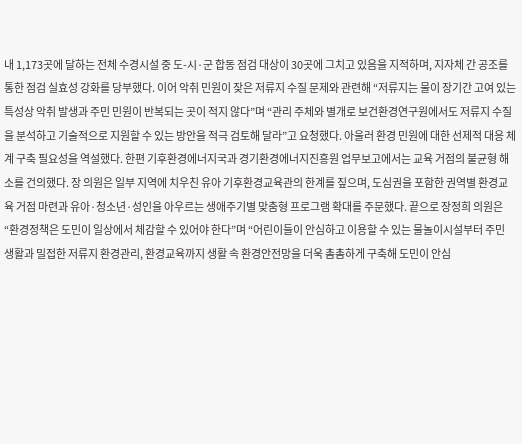내 1,173곳에 달하는 전체 수경시설 중 도-시·군 합동 점검 대상이 30곳에 그치고 있음을 지적하며, 지자체 간 공조를 통한 점검 실효성 강화를 당부했다. 이어 악취 민원이 잦은 저류지 수질 문제와 관련해 “저류지는 물이 장기간 고여 있는 특성상 악취 발생과 주민 민원이 반복되는 곳이 적지 않다”며 “관리 주체와 별개로 보건환경연구원에서도 저류지 수질을 분석하고 기술적으로 지원할 수 있는 방안을 적극 검토해 달라”고 요청했다. 아울러 환경 민원에 대한 선제적 대응 체계 구축 필요성을 역설했다. 한편 기후환경에너지국과 경기환경에너지진흥원 업무보고에서는 교육 거점의 불균형 해소를 건의했다. 장 의원은 일부 지역에 치우친 유아 기후환경교육관의 한계를 짚으며, 도심권을 포함한 권역별 환경교육 거점 마련과 유아·청소년·성인을 아우르는 생애주기별 맞춤형 프로그램 확대를 주문했다. 끝으로 장정희 의원은 “환경정책은 도민이 일상에서 체감할 수 있어야 한다”며 “어린이들이 안심하고 이용할 수 있는 물놀이시설부터 주민 생활과 밀접한 저류지 환경관리, 환경교육까지 생활 속 환경안전망을 더욱 촘촘하게 구축해 도민이 안심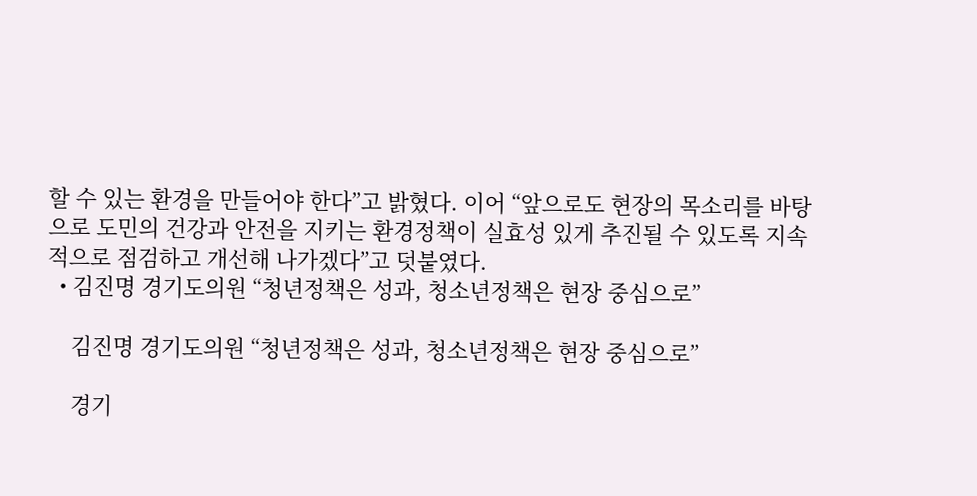할 수 있는 환경을 만들어야 한다”고 밝혔다. 이어 “앞으로도 현장의 목소리를 바탕으로 도민의 건강과 안전을 지키는 환경정책이 실효성 있게 추진될 수 있도록 지속적으로 점검하고 개선해 나가겠다”고 덧붙였다.
  • 김진명 경기도의원 “청년정책은 성과, 청소년정책은 현장 중심으로”

    김진명 경기도의원 “청년정책은 성과, 청소년정책은 현장 중심으로”

    경기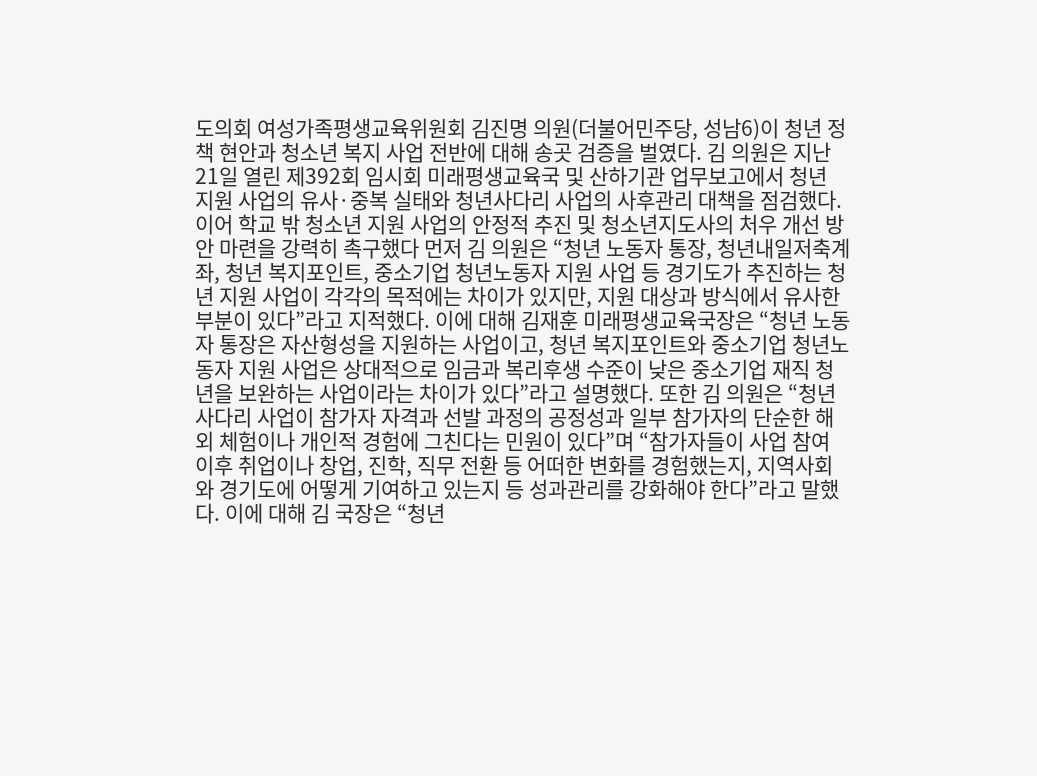도의회 여성가족평생교육위원회 김진명 의원(더불어민주당, 성남6)이 청년 정책 현안과 청소년 복지 사업 전반에 대해 송곳 검증을 벌였다. 김 의원은 지난 21일 열린 제392회 임시회 미래평생교육국 및 산하기관 업무보고에서 청년 지원 사업의 유사·중복 실태와 청년사다리 사업의 사후관리 대책을 점검했다. 이어 학교 밖 청소년 지원 사업의 안정적 추진 및 청소년지도사의 처우 개선 방안 마련을 강력히 촉구했다 먼저 김 의원은 “청년 노동자 통장, 청년내일저축계좌, 청년 복지포인트, 중소기업 청년노동자 지원 사업 등 경기도가 추진하는 청년 지원 사업이 각각의 목적에는 차이가 있지만, 지원 대상과 방식에서 유사한 부분이 있다”라고 지적했다. 이에 대해 김재훈 미래평생교육국장은 “청년 노동자 통장은 자산형성을 지원하는 사업이고, 청년 복지포인트와 중소기업 청년노동자 지원 사업은 상대적으로 임금과 복리후생 수준이 낮은 중소기업 재직 청년을 보완하는 사업이라는 차이가 있다”라고 설명했다. 또한 김 의원은 “청년 사다리 사업이 참가자 자격과 선발 과정의 공정성과 일부 참가자의 단순한 해외 체험이나 개인적 경험에 그친다는 민원이 있다”며 “참가자들이 사업 참여 이후 취업이나 창업, 진학, 직무 전환 등 어떠한 변화를 경험했는지, 지역사회와 경기도에 어떻게 기여하고 있는지 등 성과관리를 강화해야 한다”라고 말했다. 이에 대해 김 국장은 “청년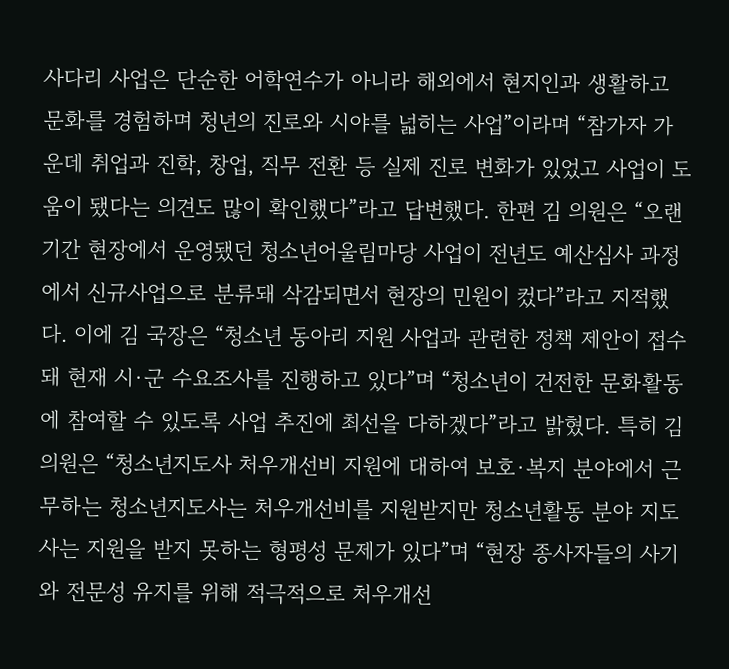사다리 사업은 단순한 어학연수가 아니라 해외에서 현지인과 생활하고 문화를 경험하며 청년의 진로와 시야를 넓히는 사업”이라며 “참가자 가운데 취업과 진학, 창업, 직무 전환 등 실제 진로 변화가 있었고 사업이 도움이 됐다는 의견도 많이 확인했다”라고 답변했다. 한편 김 의원은 “오랜 기간 현장에서 운영됐던 청소년어울림마당 사업이 전년도 예산심사 과정에서 신규사업으로 분류돼 삭감되면서 현장의 민원이 컸다”라고 지적했다. 이에 김 국장은 “청소년 동아리 지원 사업과 관련한 정책 제안이 접수돼 현재 시·군 수요조사를 진행하고 있다”며 “청소년이 건전한 문화활동에 참여할 수 있도록 사업 추진에 최선을 다하겠다”라고 밝혔다. 특히 김 의원은 “청소년지도사 처우개선비 지원에 대하여 보호·복지 분야에서 근무하는 청소년지도사는 처우개선비를 지원받지만 청소년활동 분야 지도사는 지원을 받지 못하는 형평성 문제가 있다”며 “현장 종사자들의 사기와 전문성 유지를 위해 적극적으로 처우개선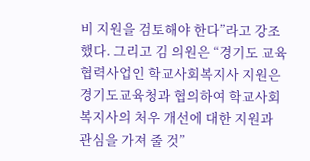비 지원을 검토해야 한다”라고 강조했다. 그리고 김 의원은 “경기도 교육협력사업인 학교사회복지사 지원은 경기도교육청과 협의하여 학교사회복지사의 처우 개선에 대한 지원과 관심을 가져 줄 것”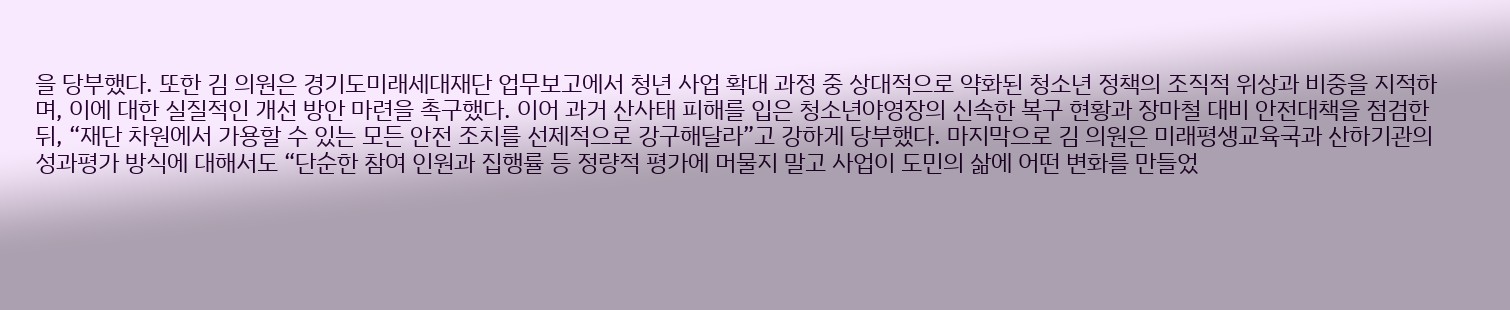을 당부했다. 또한 김 의원은 경기도미래세대재단 업무보고에서 청년 사업 확대 과정 중 상대적으로 약화된 청소년 정책의 조직적 위상과 비중을 지적하며, 이에 대한 실질적인 개선 방안 마련을 촉구했다. 이어 과거 산사태 피해를 입은 청소년야영장의 신속한 복구 현황과 장마철 대비 안전대책을 점검한 뒤, “재단 차원에서 가용할 수 있는 모든 안전 조치를 선제적으로 강구해달라”고 강하게 당부했다. 마지막으로 김 의원은 미래평생교육국과 산하기관의 성과평가 방식에 대해서도 “단순한 참여 인원과 집행률 등 정량적 평가에 머물지 말고 사업이 도민의 삶에 어떤 변화를 만들었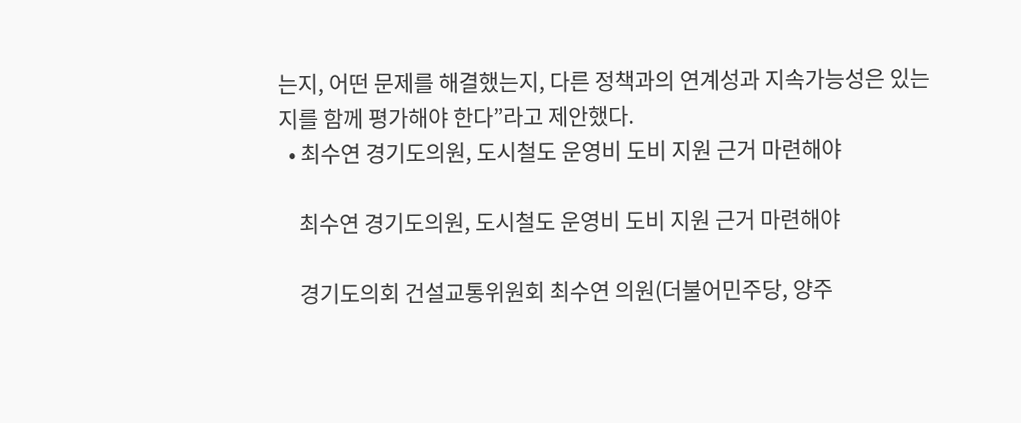는지, 어떤 문제를 해결했는지, 다른 정책과의 연계성과 지속가능성은 있는지를 함께 평가해야 한다”라고 제안했다.
  • 최수연 경기도의원, 도시철도 운영비 도비 지원 근거 마련해야

    최수연 경기도의원, 도시철도 운영비 도비 지원 근거 마련해야

    경기도의회 건설교통위원회 최수연 의원(더불어민주당, 양주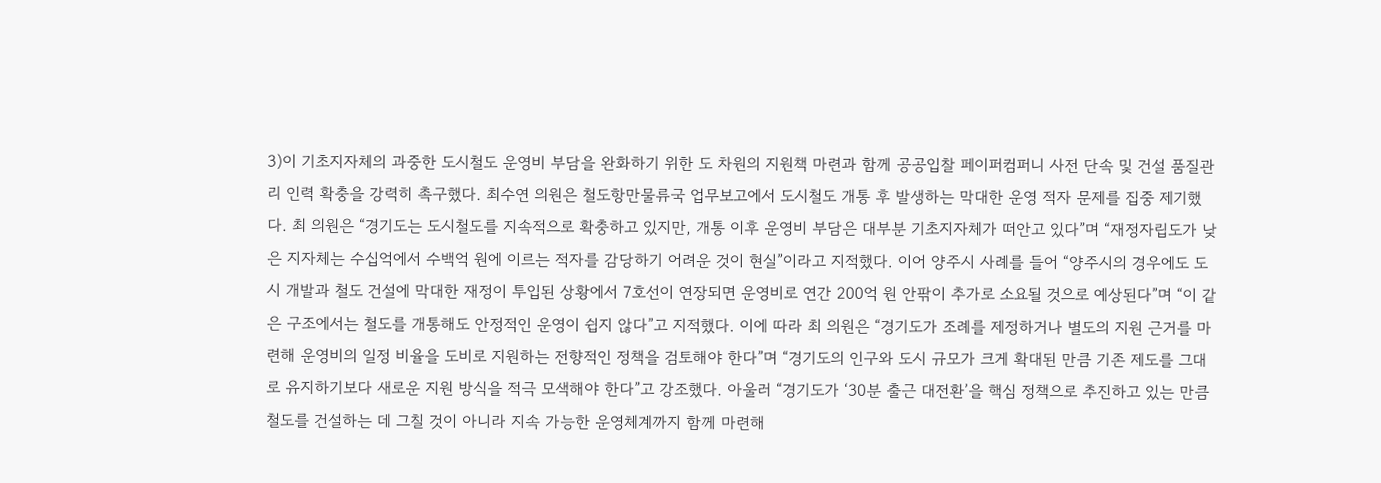3)이 기초지자체의 과중한 도시철도 운영비 부담을 완화하기 위한 도 차원의 지원책 마련과 함께 공공입찰 페이퍼컴퍼니 사전 단속 및 건설 품질관리 인력 확충을 강력히 촉구했다. 최수연 의원은 철도항만물류국 업무보고에서 도시철도 개통 후 발생하는 막대한 운영 적자 문제를 집중 제기했다. 최 의원은 “경기도는 도시철도를 지속적으로 확충하고 있지만, 개통 이후 운영비 부담은 대부분 기초지자체가 떠안고 있다”며 “재정자립도가 낮은 지자체는 수십억에서 수백억 원에 이르는 적자를 감당하기 어려운 것이 현실”이라고 지적했다. 이어 양주시 사례를 들어 “양주시의 경우에도 도시 개발과 철도 건설에 막대한 재정이 투입된 상황에서 7호선이 연장되면 운영비로 연간 200억 원 안팎이 추가로 소요될 것으로 예상된다”며 “이 같은 구조에서는 철도를 개통해도 안정적인 운영이 쉽지 않다”고 지적했다. 이에 따라 최 의원은 “경기도가 조례를 제정하거나 별도의 지원 근거를 마련해 운영비의 일정 비율을 도비로 지원하는 전향적인 정책을 검토해야 한다”며 “경기도의 인구와 도시 규모가 크게 확대된 만큼 기존 제도를 그대로 유지하기보다 새로운 지원 방식을 적극 모색해야 한다”고 강조했다. 아울러 “경기도가 ‘30분 출근 대전환’을 핵심 정책으로 추진하고 있는 만큼 철도를 건설하는 데 그칠 것이 아니라 지속 가능한 운영체계까지 함께 마련해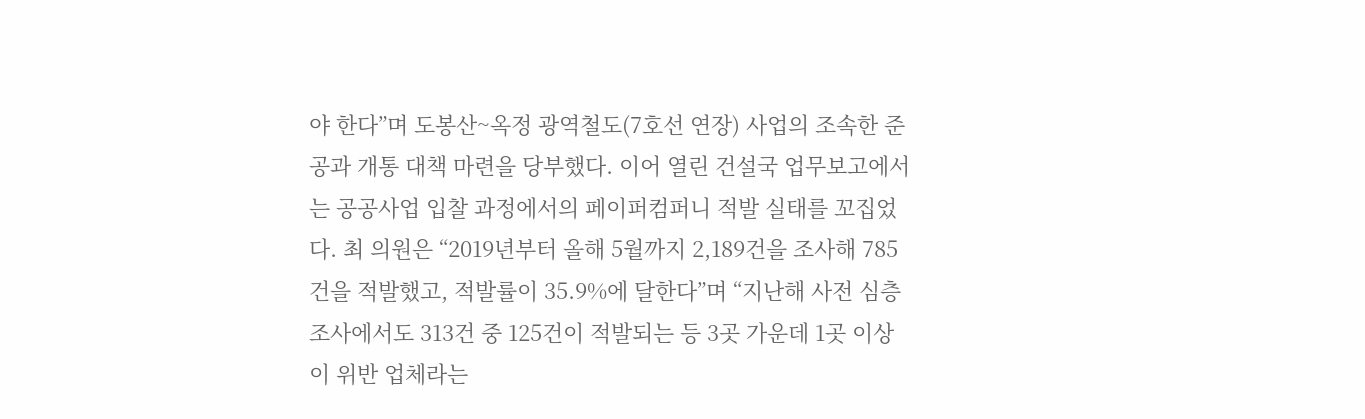야 한다”며 도봉산~옥정 광역철도(7호선 연장) 사업의 조속한 준공과 개통 대책 마련을 당부했다. 이어 열린 건설국 업무보고에서는 공공사업 입찰 과정에서의 페이퍼컴퍼니 적발 실태를 꼬집었다. 최 의원은 “2019년부터 올해 5월까지 2,189건을 조사해 785건을 적발했고, 적발률이 35.9%에 달한다”며 “지난해 사전 심층조사에서도 313건 중 125건이 적발되는 등 3곳 가운데 1곳 이상이 위반 업체라는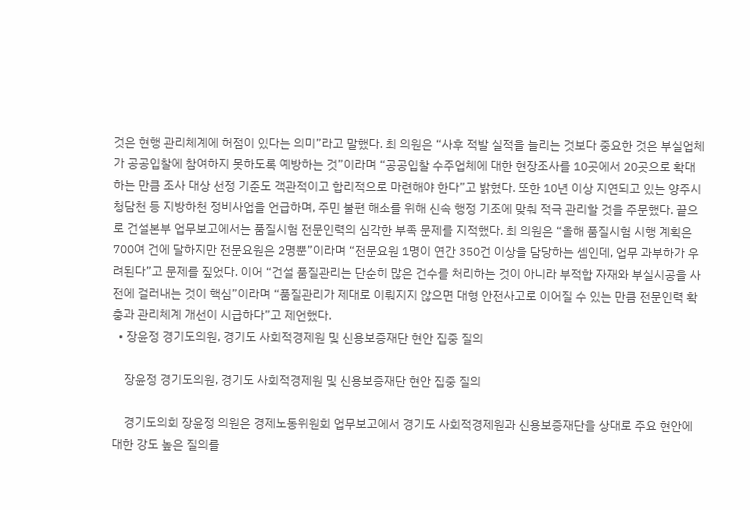것은 현행 관리체계에 허점이 있다는 의미”라고 말했다. 최 의원은 “사후 적발 실적을 늘리는 것보다 중요한 것은 부실업체가 공공입찰에 참여하지 못하도록 예방하는 것”이라며 “공공입찰 수주업체에 대한 현장조사를 10곳에서 20곳으로 확대하는 만큼 조사 대상 선정 기준도 객관적이고 합리적으로 마련해야 한다”고 밝혔다. 또한 10년 이상 지연되고 있는 양주시 청담천 등 지방하천 정비사업을 언급하며, 주민 불편 해소를 위해 신속 행정 기조에 맞춰 적극 관리할 것을 주문했다. 끝으로 건설본부 업무보고에서는 품질시험 전문인력의 심각한 부족 문제를 지적했다. 최 의원은 “올해 품질시험 시행 계획은 700여 건에 달하지만 전문요원은 2명뿐”이라며 “전문요원 1명이 연간 350건 이상을 담당하는 셈인데, 업무 과부하가 우려된다”고 문제를 짚었다. 이어 “건설 품질관리는 단순히 많은 건수를 처리하는 것이 아니라 부적합 자재와 부실시공을 사전에 걸러내는 것이 핵심”이라며 “품질관리가 제대로 이뤄지지 않으면 대형 안전사고로 이어질 수 있는 만큼 전문인력 확충과 관리체계 개선이 시급하다”고 제언했다.
  • 장윤정 경기도의원, 경기도 사회적경제원 및 신용보증재단 현안 집중 질의

    장윤정 경기도의원, 경기도 사회적경제원 및 신용보증재단 현안 집중 질의

    경기도의회 장윤정 의원은 경제노동위원회 업무보고에서 경기도 사회적경제원과 신용보증재단을 상대로 주요 현안에 대한 강도 높은 질의를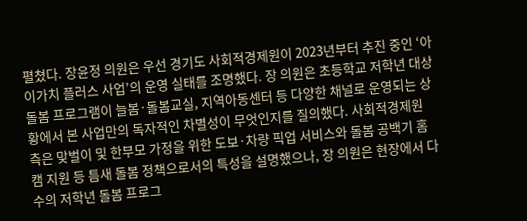펼쳤다. 장윤정 의원은 우선 경기도 사회적경제원이 2023년부터 추진 중인 ‘아이가치 플러스 사업’의 운영 실태를 조명했다. 장 의원은 초등학교 저학년 대상 돌봄 프로그램이 늘봄·돌봄교실, 지역아동센터 등 다양한 채널로 운영되는 상황에서 본 사업만의 독자적인 차별성이 무엇인지를 질의했다. 사회적경제원 측은 맞벌이 및 한부모 가정을 위한 도보·차량 픽업 서비스와 돌봄 공백기 홈캠 지원 등 틈새 돌봄 정책으로서의 특성을 설명했으나, 장 의원은 현장에서 다수의 저학년 돌봄 프로그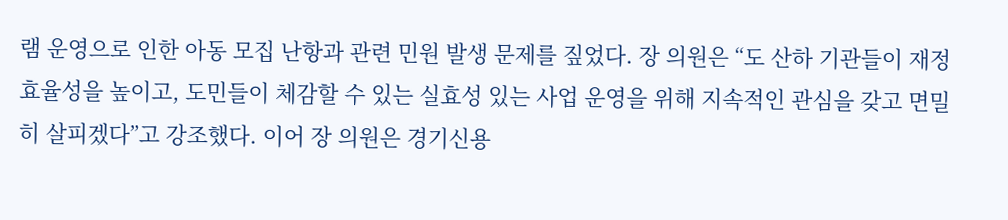램 운영으로 인한 아동 모집 난항과 관련 민원 발생 문제를 짚었다. 장 의원은 “도 산하 기관들이 재정 효율성을 높이고, 도민들이 체감할 수 있는 실효성 있는 사업 운영을 위해 지속적인 관심을 갖고 면밀히 살피겠다”고 강조했다. 이어 장 의원은 경기신용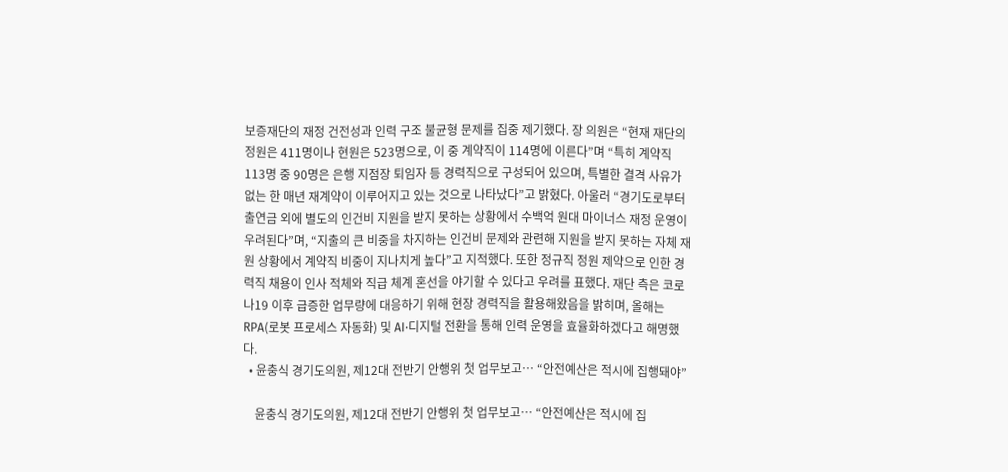보증재단의 재정 건전성과 인력 구조 불균형 문제를 집중 제기했다. 장 의원은 “현재 재단의 정원은 411명이나 현원은 523명으로, 이 중 계약직이 114명에 이른다”며 “특히 계약직 113명 중 90명은 은행 지점장 퇴임자 등 경력직으로 구성되어 있으며, 특별한 결격 사유가 없는 한 매년 재계약이 이루어지고 있는 것으로 나타났다”고 밝혔다. 아울러 “경기도로부터 출연금 외에 별도의 인건비 지원을 받지 못하는 상황에서 수백억 원대 마이너스 재정 운영이 우려된다”며, “지출의 큰 비중을 차지하는 인건비 문제와 관련해 지원을 받지 못하는 자체 재원 상황에서 계약직 비중이 지나치게 높다”고 지적했다. 또한 정규직 정원 제약으로 인한 경력직 채용이 인사 적체와 직급 체계 혼선을 야기할 수 있다고 우려를 표했다. 재단 측은 코로나19 이후 급증한 업무량에 대응하기 위해 현장 경력직을 활용해왔음을 밝히며, 올해는 RPA(로봇 프로세스 자동화) 및 AI·디지털 전환을 통해 인력 운영을 효율화하겠다고 해명했다.
  • 윤충식 경기도의원, 제12대 전반기 안행위 첫 업무보고… “안전예산은 적시에 집행돼야”

    윤충식 경기도의원, 제12대 전반기 안행위 첫 업무보고… “안전예산은 적시에 집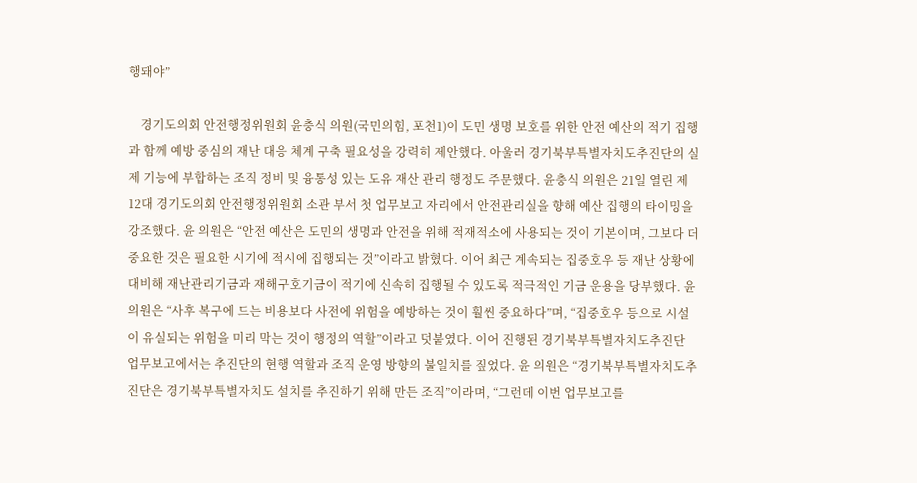행돼야”

    경기도의회 안전행정위원회 윤충식 의원(국민의힘, 포천1)이 도민 생명 보호를 위한 안전 예산의 적기 집행과 함께 예방 중심의 재난 대응 체계 구축 필요성을 강력히 제안했다. 아울러 경기북부특별자치도추진단의 실제 기능에 부합하는 조직 정비 및 융통성 있는 도유 재산 관리 행정도 주문했다. 윤충식 의원은 21일 열린 제12대 경기도의회 안전행정위원회 소관 부서 첫 업무보고 자리에서 안전관리실을 향해 예산 집행의 타이밍을 강조했다. 윤 의원은 “안전 예산은 도민의 생명과 안전을 위해 적재적소에 사용되는 것이 기본이며, 그보다 더 중요한 것은 필요한 시기에 적시에 집행되는 것”이라고 밝혔다. 이어 최근 계속되는 집중호우 등 재난 상황에 대비해 재난관리기금과 재해구호기금이 적기에 신속히 집행될 수 있도록 적극적인 기금 운용을 당부했다. 윤 의원은 “사후 복구에 드는 비용보다 사전에 위험을 예방하는 것이 훨씬 중요하다”며, “집중호우 등으로 시설이 유실되는 위험을 미리 막는 것이 행정의 역할”이라고 덧붙였다. 이어 진행된 경기북부특별자치도추진단 업무보고에서는 추진단의 현행 역할과 조직 운영 방향의 불일치를 짚었다. 윤 의원은 “경기북부특별자치도추진단은 경기북부특별자치도 설치를 추진하기 위해 만든 조직”이라며, “그런데 이번 업무보고를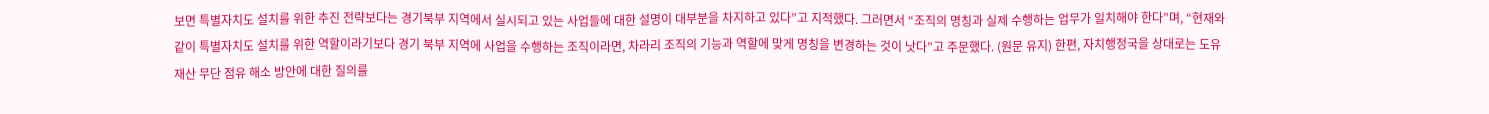보면 특별자치도 설치를 위한 추진 전략보다는 경기북부 지역에서 실시되고 있는 사업들에 대한 설명이 대부분을 차지하고 있다”고 지적했다. 그러면서 “조직의 명칭과 실제 수행하는 업무가 일치해야 한다”며, “현재와 같이 특별자치도 설치를 위한 역할이라기보다 경기 북부 지역에 사업을 수행하는 조직이라면, 차라리 조직의 기능과 역할에 맞게 명칭을 변경하는 것이 낫다”고 주문했다. (원문 유지) 한편, 자치행정국을 상대로는 도유 재산 무단 점유 해소 방안에 대한 질의를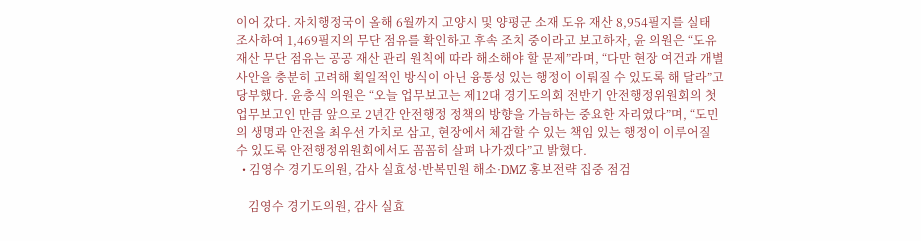이어 갔다. 자치행정국이 올해 6월까지 고양시 및 양평군 소재 도유 재산 8,954필지를 실태 조사하여 1,469필지의 무단 점유를 확인하고 후속 조치 중이라고 보고하자, 윤 의원은 “도유 재산 무단 점유는 공공 재산 관리 원칙에 따라 해소해야 할 문제”라며, “다만 현장 여건과 개별 사안을 충분히 고려해 획일적인 방식이 아닌 융통성 있는 행정이 이뤄질 수 있도록 해 달라”고 당부했다. 윤충식 의원은 “오늘 업무보고는 제12대 경기도의회 전반기 안전행정위원회의 첫 업무보고인 만큼 앞으로 2년간 안전행정 정책의 방향을 가늠하는 중요한 자리였다”며, “도민의 생명과 안전을 최우선 가치로 삼고, 현장에서 체감할 수 있는 책임 있는 행정이 이루어질 수 있도록 안전행정위원회에서도 꼼꼼히 살펴 나가겠다”고 밝혔다.
  • 김영수 경기도의원, 감사 실효성·반복민원 해소·DMZ 홍보전략 집중 점검

    김영수 경기도의원, 감사 실효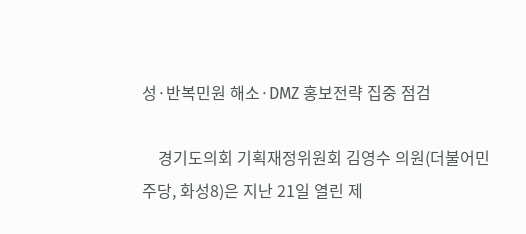성·반복민원 해소·DMZ 홍보전략 집중 점검

    경기도의회 기획재정위원회 김영수 의원(더불어민주당, 화성8)은 지난 21일 열린 제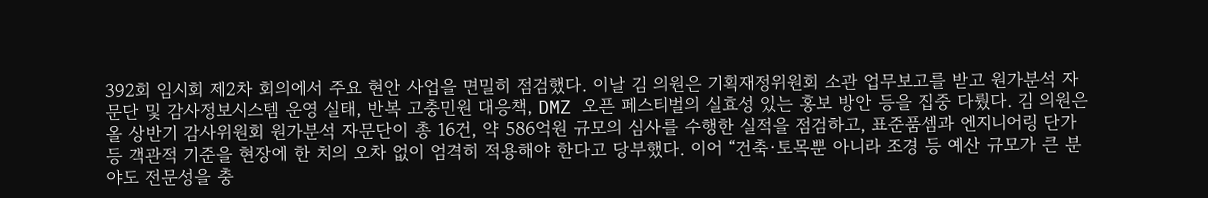392회 임시회 제2차 회의에서 주요 현안 사업을 면밀히 점검했다. 이날 김 의원은 기획재정위원회 소관 업무보고를 받고 원가분석 자문단 및 감사정보시스템 운영 실태, 반복 고충민원 대응책, DMZ 오픈 페스티벌의 실효성 있는 홍보 방안 등을 집중 다뤘다. 김 의원은 올 상반기 감사위원회 원가분석 자문단이 총 16건, 약 586억원 규모의 심사를 수행한 실적을 점검하고, 표준품셈과 엔지니어링 단가 등 객관적 기준을 현장에 한 치의 오차 없이 엄격히 적용해야 한다고 당부했다. 이어 “건축·토목뿐 아니라 조경 등 예산 규모가 큰 분야도 전문성을 충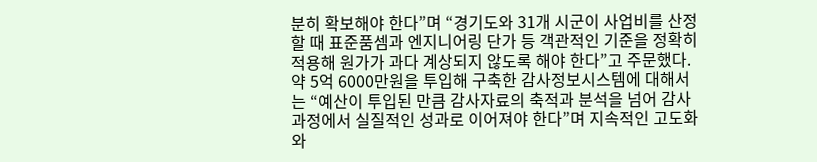분히 확보해야 한다”며 “경기도와 31개 시군이 사업비를 산정할 때 표준품셈과 엔지니어링 단가 등 객관적인 기준을 정확히 적용해 원가가 과다 계상되지 않도록 해야 한다”고 주문했다. 약 5억 6000만원을 투입해 구축한 감사정보시스템에 대해서는 “예산이 투입된 만큼 감사자료의 축적과 분석을 넘어 감사 과정에서 실질적인 성과로 이어져야 한다”며 지속적인 고도화와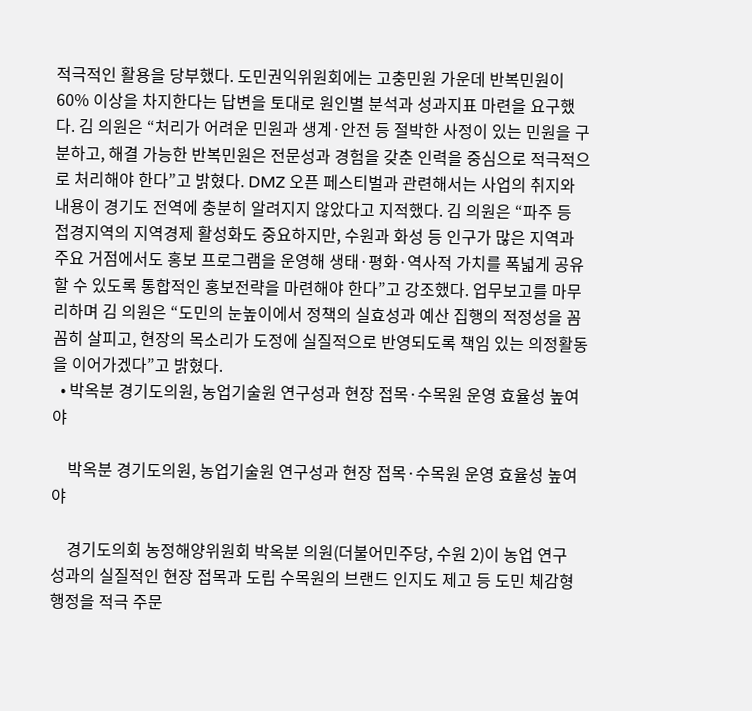적극적인 활용을 당부했다. 도민권익위원회에는 고충민원 가운데 반복민원이 60% 이상을 차지한다는 답변을 토대로 원인별 분석과 성과지표 마련을 요구했다. 김 의원은 “처리가 어려운 민원과 생계·안전 등 절박한 사정이 있는 민원을 구분하고, 해결 가능한 반복민원은 전문성과 경험을 갖춘 인력을 중심으로 적극적으로 처리해야 한다”고 밝혔다. DMZ 오픈 페스티벌과 관련해서는 사업의 취지와 내용이 경기도 전역에 충분히 알려지지 않았다고 지적했다. 김 의원은 “파주 등 접경지역의 지역경제 활성화도 중요하지만, 수원과 화성 등 인구가 많은 지역과 주요 거점에서도 홍보 프로그램을 운영해 생태·평화·역사적 가치를 폭넓게 공유할 수 있도록 통합적인 홍보전략을 마련해야 한다”고 강조했다. 업무보고를 마무리하며 김 의원은 “도민의 눈높이에서 정책의 실효성과 예산 집행의 적정성을 꼼꼼히 살피고, 현장의 목소리가 도정에 실질적으로 반영되도록 책임 있는 의정활동을 이어가겠다”고 밝혔다.
  • 박옥분 경기도의원, 농업기술원 연구성과 현장 접목·수목원 운영 효율성 높여야

    박옥분 경기도의원, 농업기술원 연구성과 현장 접목·수목원 운영 효율성 높여야

    경기도의회 농정해양위원회 박옥분 의원(더불어민주당, 수원 2)이 농업 연구 성과의 실질적인 현장 접목과 도립 수목원의 브랜드 인지도 제고 등 도민 체감형 행정을 적극 주문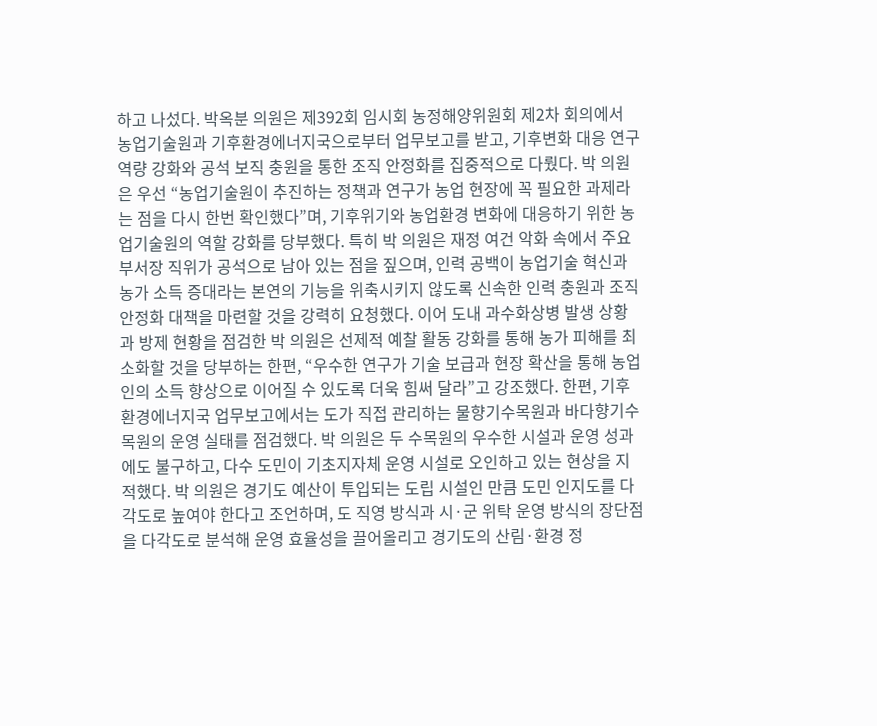하고 나섰다. 박옥분 의원은 제392회 임시회 농정해양위원회 제2차 회의에서 농업기술원과 기후환경에너지국으로부터 업무보고를 받고, 기후변화 대응 연구 역량 강화와 공석 보직 충원을 통한 조직 안정화를 집중적으로 다뤘다. 박 의원은 우선 “농업기술원이 추진하는 정책과 연구가 농업 현장에 꼭 필요한 과제라는 점을 다시 한번 확인했다”며, 기후위기와 농업환경 변화에 대응하기 위한 농업기술원의 역할 강화를 당부했다. 특히 박 의원은 재정 여건 악화 속에서 주요 부서장 직위가 공석으로 남아 있는 점을 짚으며, 인력 공백이 농업기술 혁신과 농가 소득 증대라는 본연의 기능을 위축시키지 않도록 신속한 인력 충원과 조직 안정화 대책을 마련할 것을 강력히 요청했다. 이어 도내 과수화상병 발생 상황과 방제 현황을 점검한 박 의원은 선제적 예찰 활동 강화를 통해 농가 피해를 최소화할 것을 당부하는 한편, “우수한 연구가 기술 보급과 현장 확산을 통해 농업인의 소득 향상으로 이어질 수 있도록 더욱 힘써 달라”고 강조했다. 한편, 기후환경에너지국 업무보고에서는 도가 직접 관리하는 물향기수목원과 바다향기수목원의 운영 실태를 점검했다. 박 의원은 두 수목원의 우수한 시설과 운영 성과에도 불구하고, 다수 도민이 기초지자체 운영 시설로 오인하고 있는 현상을 지적했다. 박 의원은 경기도 예산이 투입되는 도립 시설인 만큼 도민 인지도를 다각도로 높여야 한다고 조언하며, 도 직영 방식과 시·군 위탁 운영 방식의 장단점을 다각도로 분석해 운영 효율성을 끌어올리고 경기도의 산림·환경 정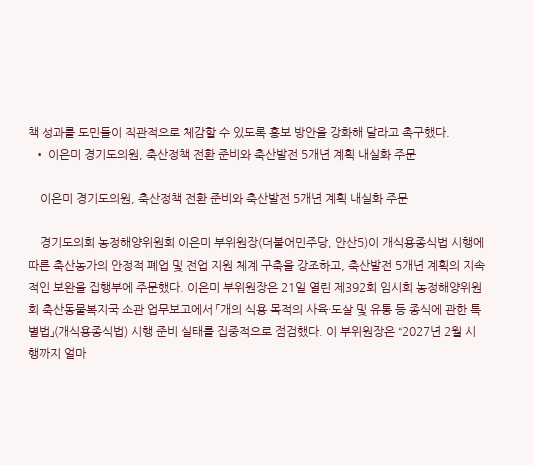책 성과를 도민들이 직관적으로 체감할 수 있도록 홍보 방안을 강화해 달라고 촉구했다.
  • 이은미 경기도의원, 축산정책 전환 준비와 축산발전 5개년 계획 내실화 주문

    이은미 경기도의원, 축산정책 전환 준비와 축산발전 5개년 계획 내실화 주문

    경기도의회 농정해양위원회 이은미 부위원장(더불어민주당, 안산5)이 개식용종식법 시행에 따른 축산농가의 안정적 폐업 및 전업 지원 체계 구축을 강조하고, 축산발전 5개년 계획의 지속적인 보완을 집행부에 주문했다. 이은미 부위원장은 21일 열린 제392회 임시회 농정해양위원회 축산동물복지국 소관 업무보고에서 「개의 식용 목적의 사육·도살 및 유통 등 종식에 관한 특별법」(개식용종식법) 시행 준비 실태를 집중적으로 점검했다. 이 부위원장은 “2027년 2월 시행까지 얼마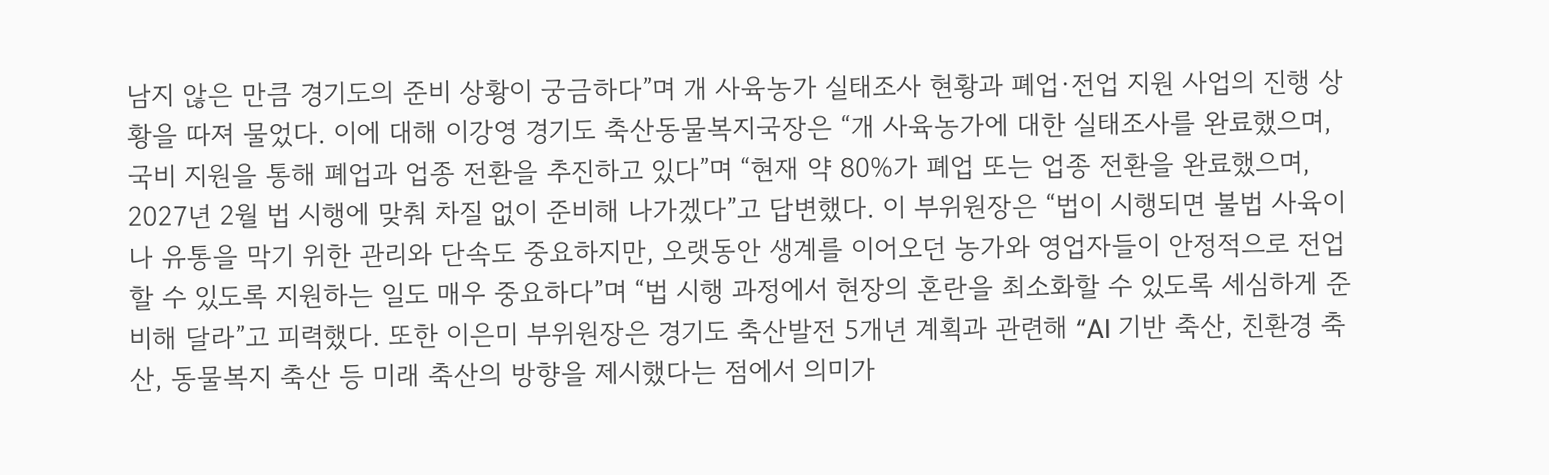남지 않은 만큼 경기도의 준비 상황이 궁금하다”며 개 사육농가 실태조사 현황과 폐업·전업 지원 사업의 진행 상황을 따져 물었다. 이에 대해 이강영 경기도 축산동물복지국장은 “개 사육농가에 대한 실태조사를 완료했으며, 국비 지원을 통해 폐업과 업종 전환을 추진하고 있다”며 “현재 약 80%가 폐업 또는 업종 전환을 완료했으며, 2027년 2월 법 시행에 맞춰 차질 없이 준비해 나가겠다”고 답변했다. 이 부위원장은 “법이 시행되면 불법 사육이나 유통을 막기 위한 관리와 단속도 중요하지만, 오랫동안 생계를 이어오던 농가와 영업자들이 안정적으로 전업할 수 있도록 지원하는 일도 매우 중요하다”며 “법 시행 과정에서 현장의 혼란을 최소화할 수 있도록 세심하게 준비해 달라”고 피력했다. 또한 이은미 부위원장은 경기도 축산발전 5개년 계획과 관련해 “AI 기반 축산, 친환경 축산, 동물복지 축산 등 미래 축산의 방향을 제시했다는 점에서 의미가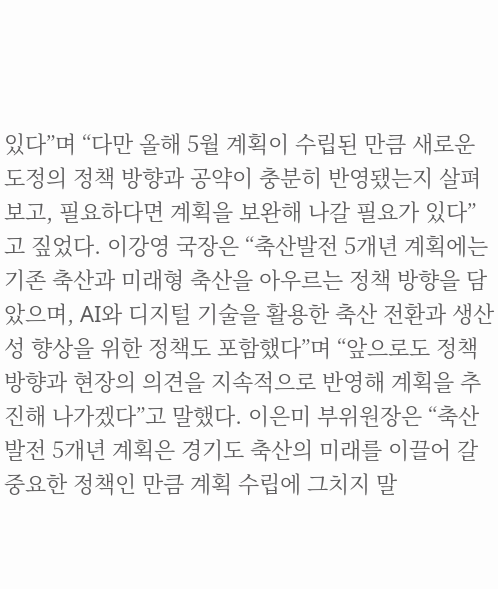있다”며 “다만 올해 5월 계획이 수립된 만큼 새로운 도정의 정책 방향과 공약이 충분히 반영됐는지 살펴보고, 필요하다면 계획을 보완해 나갈 필요가 있다”고 짚었다. 이강영 국장은 “축산발전 5개년 계획에는 기존 축산과 미래형 축산을 아우르는 정책 방향을 담았으며, AI와 디지털 기술을 활용한 축산 전환과 생산성 향상을 위한 정책도 포함했다”며 “앞으로도 정책 방향과 현장의 의견을 지속적으로 반영해 계획을 추진해 나가겠다”고 말했다. 이은미 부위원장은 “축산발전 5개년 계획은 경기도 축산의 미래를 이끌어 갈 중요한 정책인 만큼 계획 수립에 그치지 말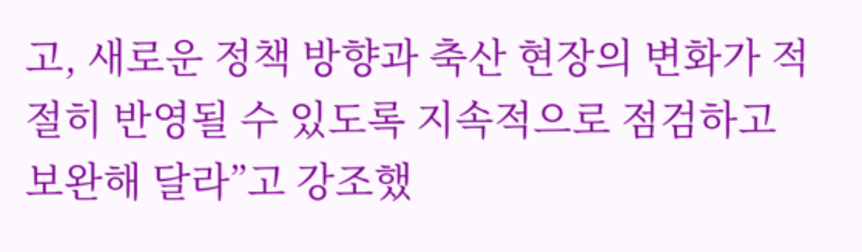고, 새로운 정책 방향과 축산 현장의 변화가 적절히 반영될 수 있도록 지속적으로 점검하고 보완해 달라”고 강조했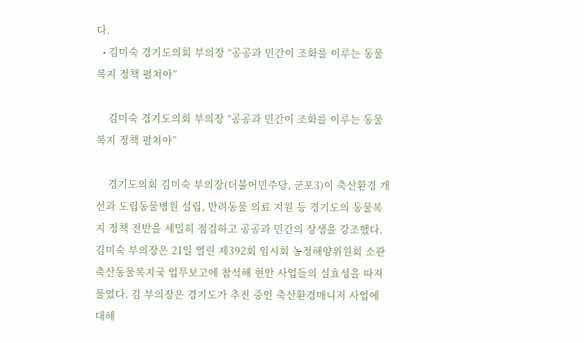다.
  • 김미숙 경기도의회 부의장 “공공과 민간이 조화를 이루는 동물복지 정책 펼쳐야”

    김미숙 경기도의회 부의장 “공공과 민간이 조화를 이루는 동물복지 정책 펼쳐야”

    경기도의회 김미숙 부의장(더불어민주당, 군포3)이 축산환경 개선과 도립동물병원 설립, 반려동물 의료 지원 등 경기도의 동물복지 정책 전반을 세밀히 점검하고 공공과 민간의 상생을 강조했다. 김미숙 부의장은 21일 열린 제392회 임시회 농정해양위원회 소관 축산동물복지국 업무보고에 참석해 현안 사업들의 실효성을 따져 물었다. 김 부의장은 경기도가 추진 중인 축산환경매니저 사업에 대해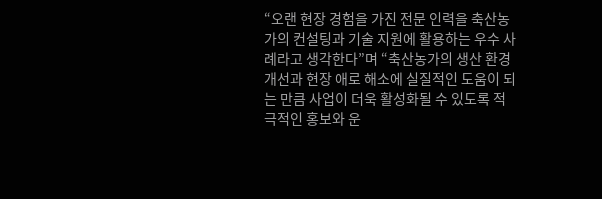“오랜 현장 경험을 가진 전문 인력을 축산농가의 컨설팅과 기술 지원에 활용하는 우수 사례라고 생각한다”며 “축산농가의 생산 환경 개선과 현장 애로 해소에 실질적인 도움이 되는 만큼 사업이 더욱 활성화될 수 있도록 적극적인 홍보와 운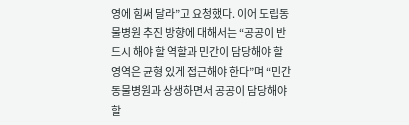영에 힘써 달라”고 요청했다. 이어 도립동물병원 추진 방향에 대해서는 “공공이 반드시 해야 할 역할과 민간이 담당해야 할 영역은 균형 있게 접근해야 한다”며 “민간 동물병원과 상생하면서 공공이 담당해야 할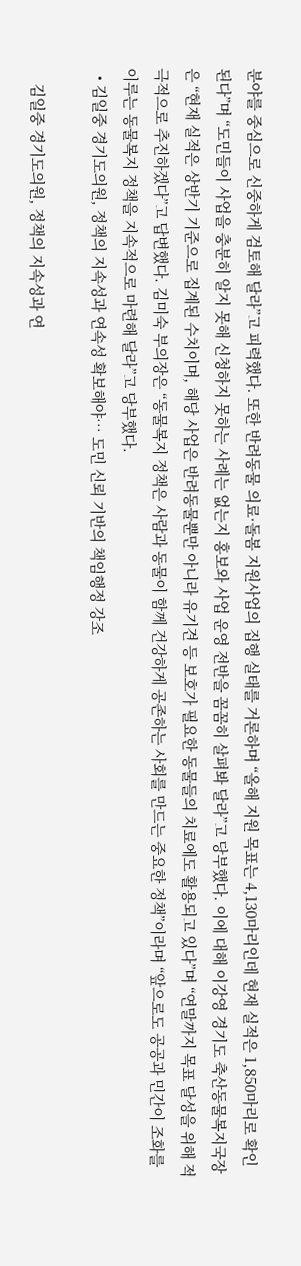분야를 중심으로 신중하게 검토해 달라”고 피력했다. 또한 반려동물 의료·돌봄 지원사업의 집행 실태를 거론하며 “올해 지원 목표는 4,130마리인데 현재 실적은 1,850마리로 확인된다”며 “도민들이 사업을 충분히 알지 못해 신청하지 못하는 사례는 없는지 홍보와 사업 운영 전반을 꼼꼼히 살펴봐 달라”고 당부했다. 이에 대해 이강영 경기도 축산동물복지국장은 “현재 실적은 상반기 기준으로 집계된 수치이며, 해당 사업은 반려동물뿐만 아니라 유기견 등 보호가 필요한 동물들의 치료에도 활용되고 있다”며 “연말까지 목표 달성을 위해 적극적으로 추진하겠다”고 답변했다. 김미숙 부의장은 “동물복지 정책은 사람과 동물이 함께 건강하게 공존하는 사회를 만드는 중요한 정책”이라며 “앞으로도 공공과 민간이 조화를 이루는 동물복지 정책을 지속적으로 마련해 달라”고 당부했다.
  • 김일중 경기도의원, 정책의 지속성과 연속성 확보해야… 도민 신뢰 기반의 책임행정 강조

    김일중 경기도의원, 정책의 지속성과 연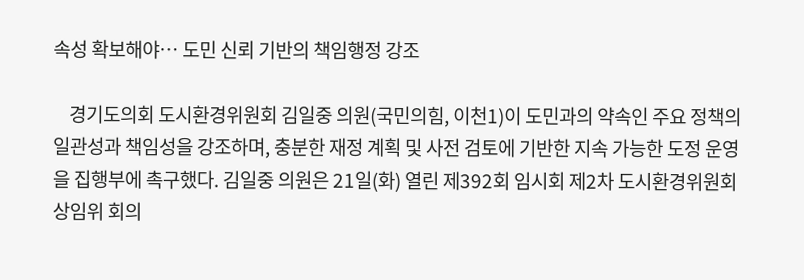속성 확보해야… 도민 신뢰 기반의 책임행정 강조

    경기도의회 도시환경위원회 김일중 의원(국민의힘, 이천1)이 도민과의 약속인 주요 정책의 일관성과 책임성을 강조하며, 충분한 재정 계획 및 사전 검토에 기반한 지속 가능한 도정 운영을 집행부에 촉구했다. 김일중 의원은 21일(화) 열린 제392회 임시회 제2차 도시환경위원회 상임위 회의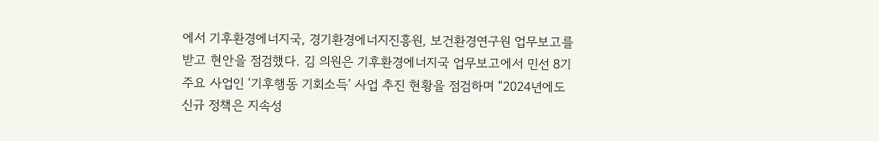에서 기후환경에너지국, 경기환경에너지진흥원, 보건환경연구원 업무보고를 받고 현안을 점검했다. 김 의원은 기후환경에너지국 업무보고에서 민선 8기 주요 사업인 ‘기후행동 기회소득’ 사업 추진 현황을 점검하며 “2024년에도 신규 정책은 지속성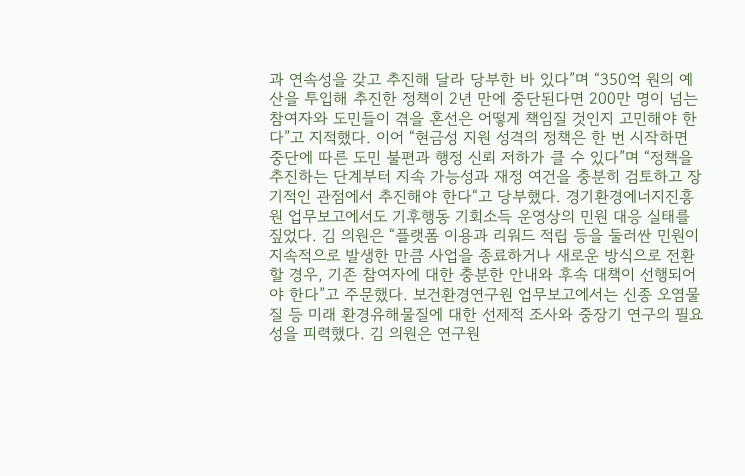과 연속성을 갖고 추진해 달라 당부한 바 있다”며 “350억 원의 예산을 투입해 추진한 정책이 2년 만에 중단된다면 200만 명이 넘는 참여자와 도민들이 겪을 혼선은 어떻게 책임질 것인지 고민해야 한다”고 지적했다. 이어 “현금성 지원 성격의 정책은 한 번 시작하면 중단에 따른 도민 불편과 행정 신뢰 저하가 클 수 있다”며 “정책을 추진하는 단계부터 지속 가능성과 재정 여건을 충분히 검토하고 장기적인 관점에서 추진해야 한다“고 당부했다. 경기환경에너지진흥원 업무보고에서도 기후행동 기회소득 운영상의 민원 대응 실태를 짚었다. 김 의원은 “플랫폼 이용과 리워드 적립 등을 둘러싼 민원이 지속적으로 발생한 만큼 사업을 종료하거나 새로운 방식으로 전환할 경우, 기존 참여자에 대한 충분한 안내와 후속 대책이 선행되어야 한다”고 주문했다. 보건환경연구원 업무보고에서는 신종 오염물질 등 미래 환경유해물질에 대한 선제적 조사와 중장기 연구의 필요성을 피력했다. 김 의원은 연구원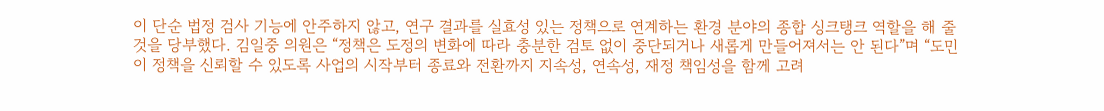이 단순 법정 검사 기능에 안주하지 않고, 연구 결과를 실효성 있는 정책으로 연계하는 환경 분야의 종합 싱크탱크 역할을 해 줄 것을 당부했다. 김일중 의원은 “정책은 도정의 변화에 따라 충분한 검토 없이 중단되거나 새롭게 만들어져서는 안 된다”며 “도민이 정책을 신뢰할 수 있도록 사업의 시작부터 종료와 전환까지 지속성, 연속성, 재정 책임성을 함께 고려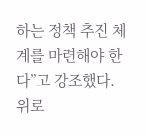하는 정책 추진 체계를 마련해야 한다”고 강조했다.
위로